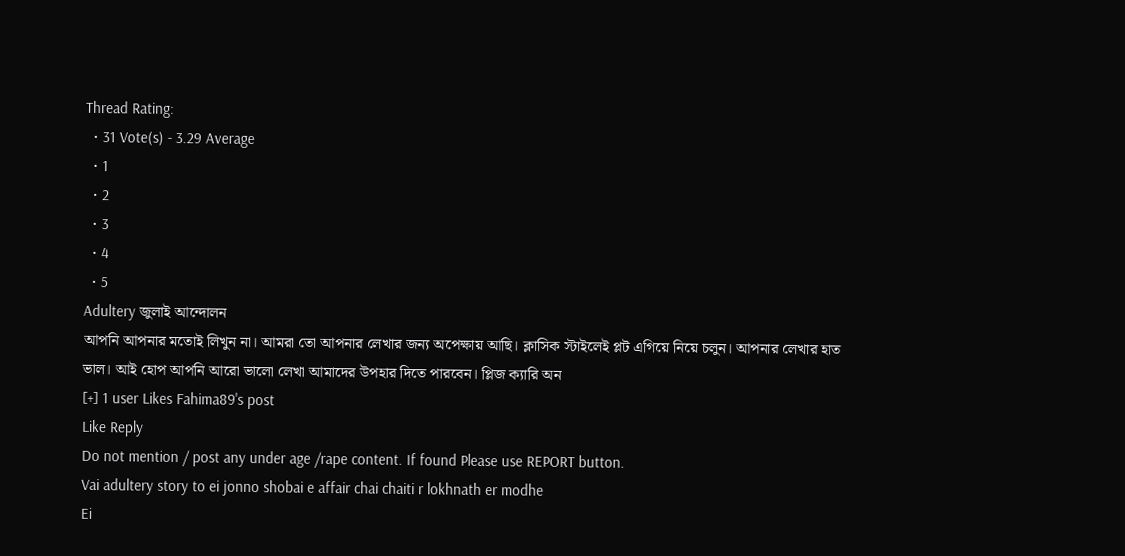Thread Rating:
  • 31 Vote(s) - 3.29 Average
  • 1
  • 2
  • 3
  • 4
  • 5
Adultery জুলাই আন্দোলন
আপনি আপনার মতোই লিখুন না। আমরা তো আপনার লেখার জন্য অপেক্ষায় আছি। ক্লাসিক স্টাইলেই প্লট এগিয়ে নিয়ে চলুন। আপনার লেখার হাত ভাল। আই হোপ আপনি আরো ভালো লেখা আমাদের উপহার দিতে পারবেন। প্লিজ ক্যারি অন
[+] 1 user Likes Fahima89's post
Like Reply
Do not mention / post any under age /rape content. If found Please use REPORT button.
Vai adultery story to ei jonno shobai e affair chai chaiti r lokhnath er modhe
Ei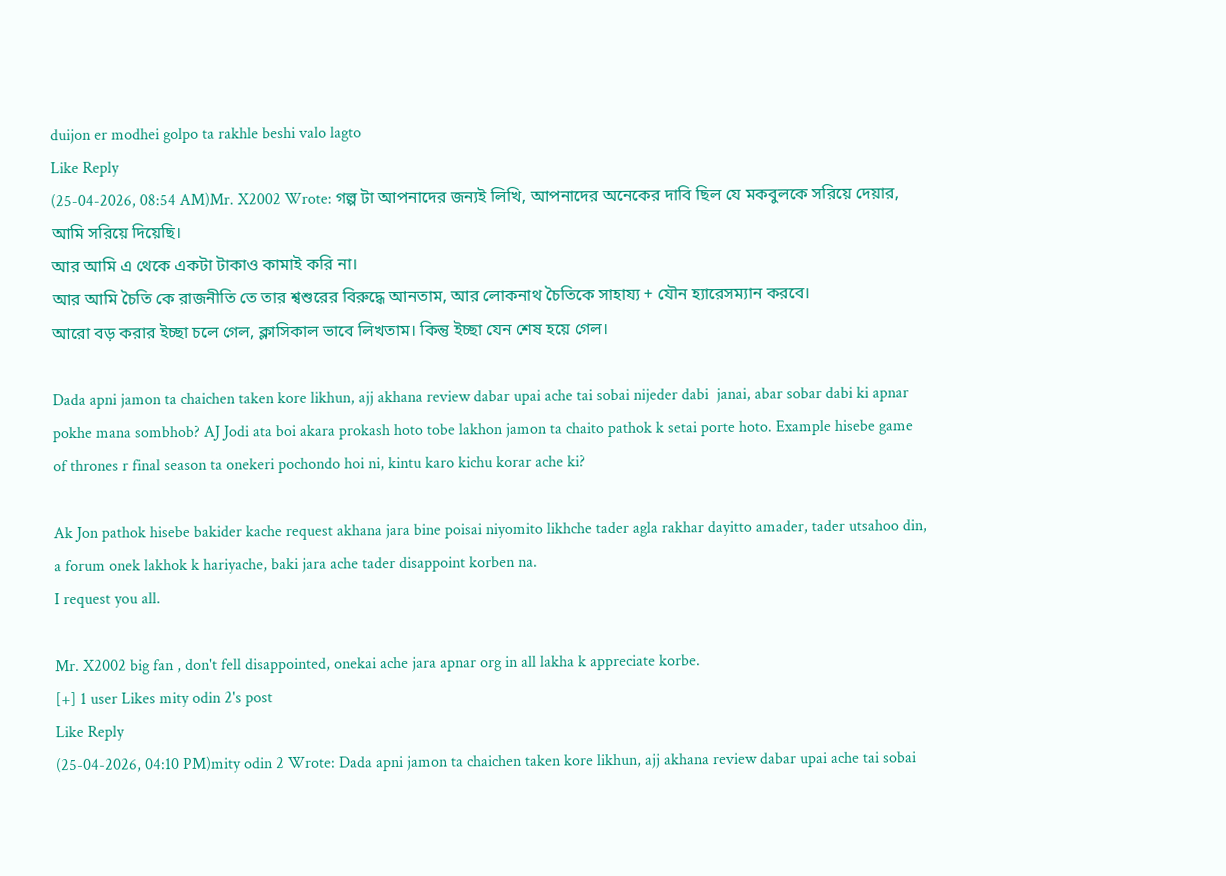duijon er modhei golpo ta rakhle beshi valo lagto
Like Reply
(25-04-2026, 08:54 AM)Mr. X2002 Wrote: গল্প টা আপনাদের জন্যই লিখি, আপনাদের অনেকের দাবি ছিল যে মকবুলকে সরিয়ে দেয়ার, আমি সরিয়ে দিয়েছি।
আর আমি এ থেকে একটা টাকাও কামাই করি না।
আর আমি চৈতি কে রাজনীতি তে তার শ্বশুরের বিরুদ্ধে আনতাম, আর লোকনাথ চৈতিকে সাহায্য + যৌন হ্যারেসম্যান করবে।
আরো বড় করার ইচ্ছা চলে গেল, ক্লাসিকাল ভাবে লিখতাম। কিন্তু ইচ্ছা যেন শেষ হয়ে গেল।

Dada apni jamon ta chaichen taken kore likhun, ajj akhana review dabar upai ache tai sobai nijeder dabi  janai, abar sobar dabi ki apnar pokhe mana sombhob? AJ Jodi ata boi akara prokash hoto tobe lakhon jamon ta chaito pathok k setai porte hoto. Example hisebe game of thrones r final season ta onekeri pochondo hoi ni, kintu karo kichu korar ache ki?

Ak Jon pathok hisebe bakider kache request akhana jara bine poisai niyomito likhche tader agla rakhar dayitto amader, tader utsahoo din, a forum onek lakhok k hariyache, baki jara ache tader disappoint korben na.
I request you all.

Mr. X2002 big fan , don't fell disappointed, onekai ache jara apnar org in all lakha k appreciate korbe.
[+] 1 user Likes mity odin 2's post
Like Reply
(25-04-2026, 04:10 PM)mity odin 2 Wrote: Dada apni jamon ta chaichen taken kore likhun, ajj akhana review dabar upai ache tai sobai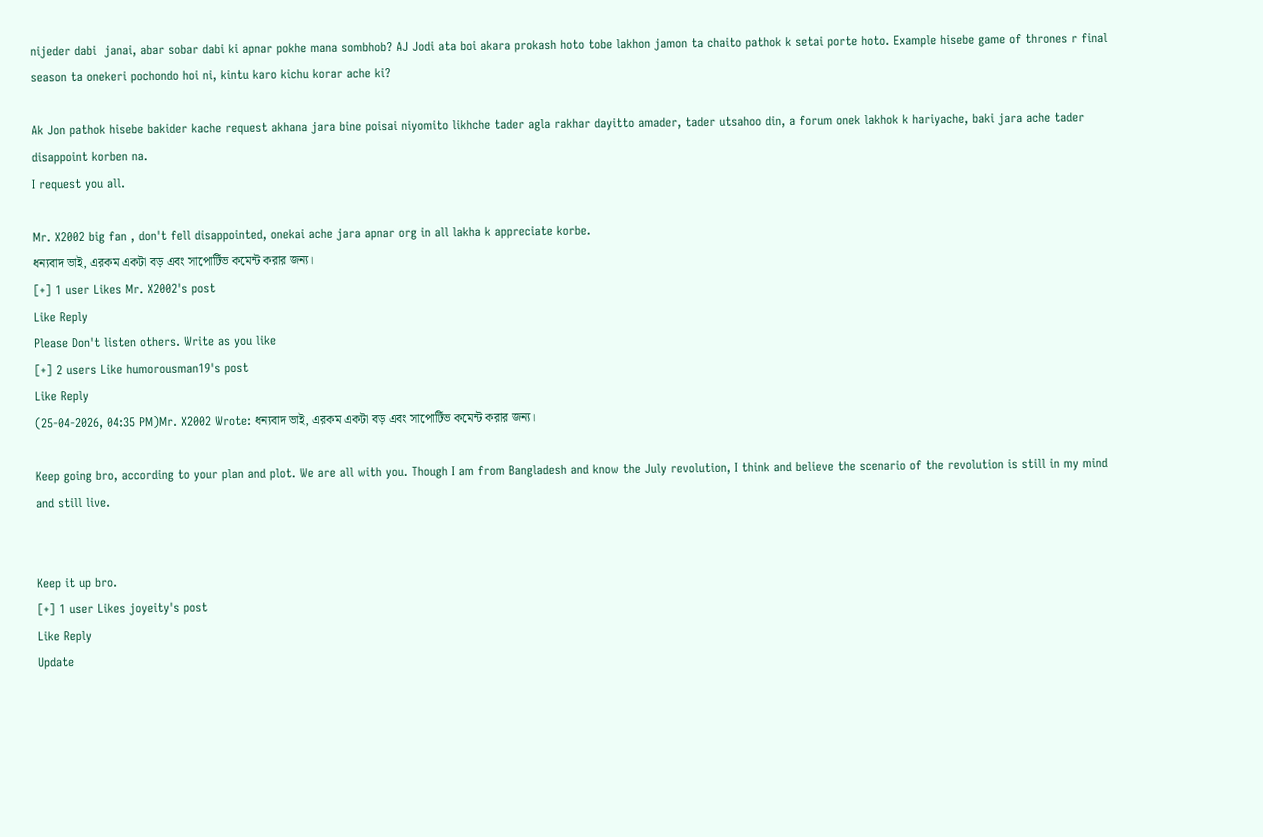nijeder dabi  janai, abar sobar dabi ki apnar pokhe mana sombhob? AJ Jodi ata boi akara prokash hoto tobe lakhon jamon ta chaito pathok k setai porte hoto. Example hisebe game of thrones r final season ta onekeri pochondo hoi ni, kintu karo kichu korar ache ki?

Ak Jon pathok hisebe bakider kache request akhana jara bine poisai niyomito likhche tader agla rakhar dayitto amader, tader utsahoo din, a forum onek lakhok k hariyache, baki jara ache tader disappoint korben na.
I request you all.

Mr. X2002 big fan , don't fell disappointed, onekai ache jara apnar org in all lakha k appreciate korbe.
ধন্যবাদ ভাই, এরকম একটা বড় এবং সাপোর্টিভ কমেন্ট করার জন্য।
[+] 1 user Likes Mr. X2002's post
Like Reply
Please Don't listen others. Write as you like
[+] 2 users Like humorousman19's post
Like Reply
(25-04-2026, 04:35 PM)Mr. X2002 Wrote: ধন্যবাদ ভাই, এরকম একটা বড় এবং সাপোর্টিভ কমেন্ট করার জন্য।

Keep going bro, according to your plan and plot. We are all with you. Though I am from Bangladesh and know the July revolution, I think and believe the scenario of the revolution is still in my mind and still live.


Keep it up bro.
[+] 1 user Likes joyeity's post
Like Reply
Update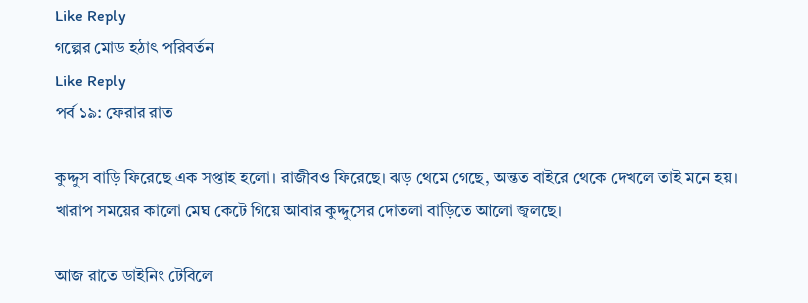Like Reply
গল্পের মোড হঠাৎ পরিবর্তন
Like Reply
পর্ব ১৯: ফেরার রাত

কুদ্দুস বাড়ি ফিরেছে এক সপ্তাহ হলো। রাজীবও ফিরেছে। ঝড় থেমে গেছে, অন্তত বাইরে থেকে দেখলে তাই মনে হয়। খারাপ সময়ের কালো মেঘ কেটে গিয়ে আবার কুদ্দুসের দোতলা বাড়িতে আলো জ্বলছে।

আজ রাতে ডাইনিং টেবিলে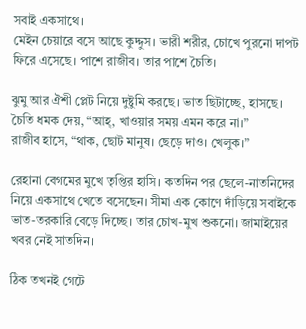সবাই একসাথে।
মেইন চেয়ারে বসে আছে কুদ্দুস। ভারী শরীর, চোখে পুরনো দাপট ফিরে এসেছে। পাশে রাজীব। তার পাশে চৈতি।

ঝুমু আর ঐশী প্লেট নিয়ে দুষ্টুমি করছে। ভাত ছিটাচ্ছে, হাসছে।
চৈতি ধমক দেয়, “আহ্, খাওয়ার সময় এমন করে না।”
রাজীব হাসে, “থাক, ছোট মানুষ। ছেড়ে দাও। খেলুক।”

রেহানা বেগমের মুখে তৃপ্তির হাসি। কতদিন পর ছেলে-নাতনিদের নিয়ে একসাথে খেতে বসেছেন। সীমা এক কোণে দাঁড়িয়ে সবাইকে ভাত-তরকারি বেড়ে দিচ্ছে। তার চোখ-মুখ শুকনো। জামাইয়ের খবর নেই সাতদিন।

ঠিক তখনই গেটে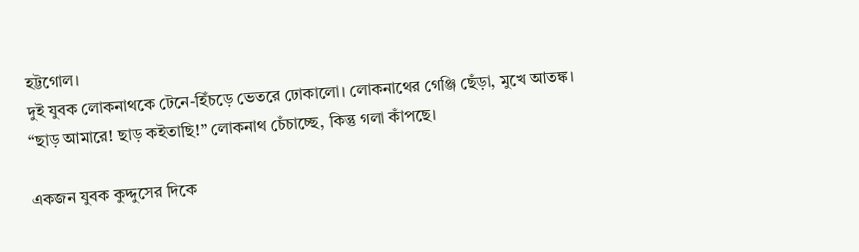হট্টগোল।
দুই যুবক লোকনাথকে টেনে-হিঁচড়ে ভেতরে ঢোকালো। লোকনাথের গেঞ্জি ছেঁড়া, মুখে আতঙ্ক।
“ছাড় আমারে! ছাড় কইতাছি!” লোকনাথ চেঁচাচ্ছে, কিন্তু গলা কাঁপছে।

একজন যুবক কুদ্দুসের দিকে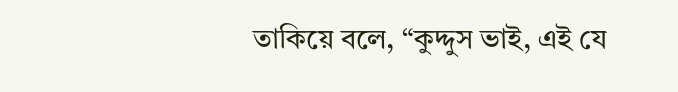তাকিয়ে বলে, “কুদ্দুস ভাই, এই যে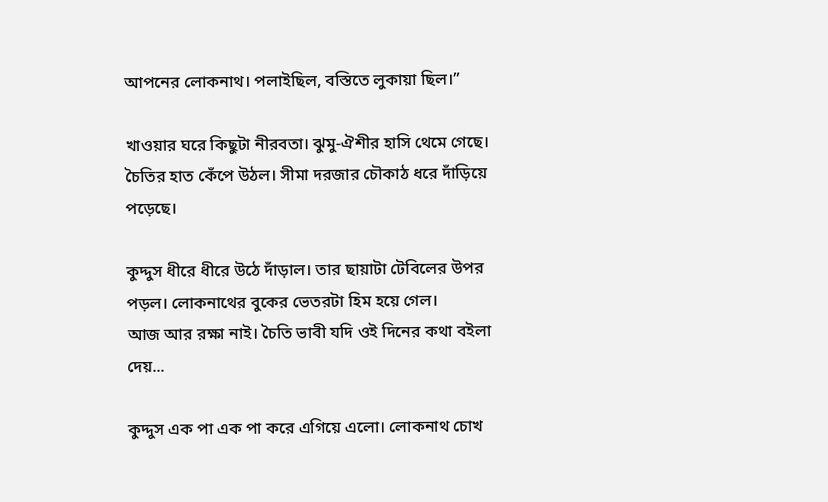আপনের লোকনাথ। পলাইছিল, বস্তিতে লুকায়া ছিল।”

খাওয়ার ঘরে কিছুটা নীরবতা। ঝুমু-ঐশীর হাসি থেমে গেছে। চৈতির হাত কেঁপে উঠল। সীমা দরজার চৌকাঠ ধরে দাঁড়িয়ে পড়েছে।

কুদ্দুস ধীরে ধীরে উঠে দাঁড়াল। তার ছায়াটা টেবিলের উপর পড়ল। লোকনাথের বুকের ভেতরটা হিম হয়ে গেল।
আজ আর রক্ষা নাই। চৈতি ভাবী যদি ওই দিনের কথা বইলা দেয়...

কুদ্দুস এক পা এক পা করে এগিয়ে এলো। লোকনাথ চোখ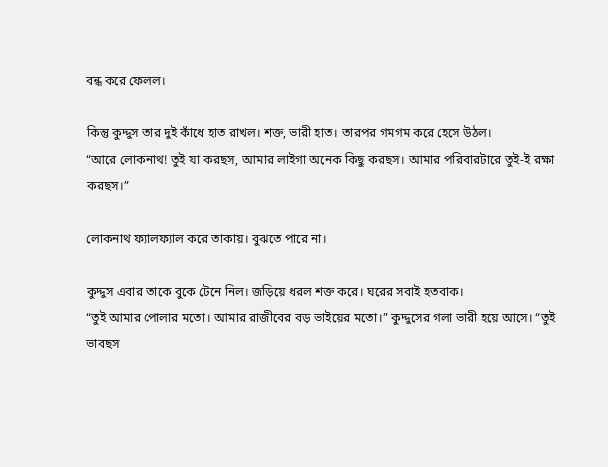বন্ধ করে ফেলল।

কিন্তু কুদ্দুস তার দুই কাঁধে হাত রাখল। শক্ত, ভারী হাত। তারপর গমগম করে হেসে উঠল।
“আরে লোকনাথ! তুই যা করছস, আমার লাইগা অনেক কিছু করছস। আমার পরিবারটারে তুই-ই রক্ষা করছস।”

লোকনাথ ফ্যালফ্যাল করে তাকায়। বুঝতে পারে না।

কুদ্দুস এবার তাকে বুকে টেনে নিল। জড়িয়ে ধরল শক্ত করে। ঘরের সবাই হতবাক।
“তুই আমার পোলার মতো। আমার রাজীবের বড় ভাইয়ের মতো।” কুদ্দুসের গলা ভারী হয়ে আসে। “তুই ভাবছস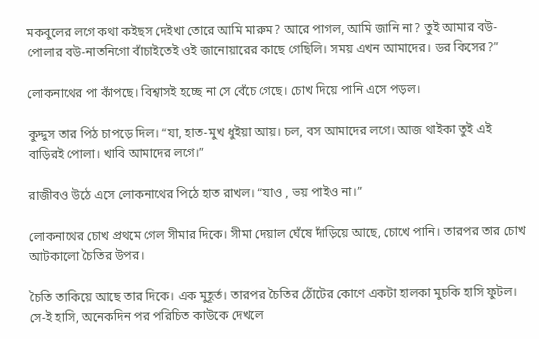মকবুলের লগে কথা কইছস দেইখা তোরে আমি মারুম? আরে পাগল, আমি জানি না? তুই আমার বউ-পোলার বউ-নাতনিগো বাঁচাইতেই ওই জানোয়ারের কাছে গেছিলি। সময় এখন আমাদের। ডর কিসের?”

লোকনাথের পা কাঁপছে। বিশ্বাসই হচ্ছে না সে বেঁচে গেছে। চোখ দিয়ে পানি এসে পড়ল।

কুদ্দুস তার পিঠ চাপড়ে দিল। “যা, হাত-মুখ ধুইয়া আয়। চল, বস আমাদের লগে। আজ থাইকা তুই এই বাড়িরই পোলা। খাবি আমাদের লগে।”

রাজীবও উঠে এসে লোকনাথের পিঠে হাত রাখল। “যাও , ভয় পাইও না।”

লোকনাথের চোখ প্রথমে গেল সীমার দিকে। সীমা দেয়াল ঘেঁষে দাঁড়িয়ে আছে, চোখে পানি। তারপর তার চোখ আটকালো চৈতির উপর।

চৈতি তাকিয়ে আছে তার দিকে। এক মুহূর্ত। তারপর চৈতির ঠোঁটের কোণে একটা হালকা মুচকি হাসি ফুটল। সে-ই হাসি, অনেকদিন পর পরিচিত কাউকে দেখলে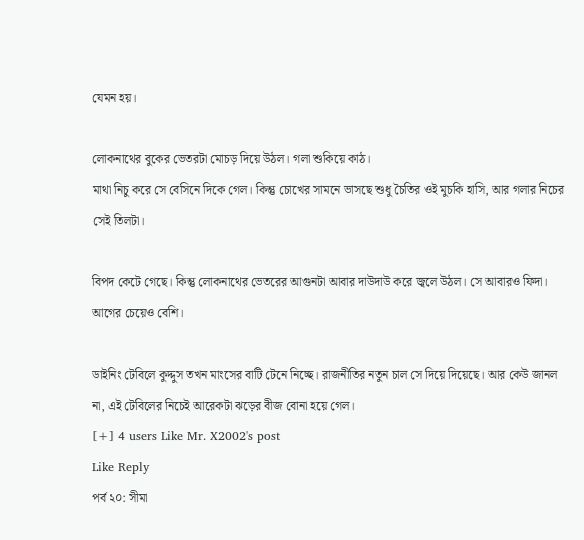যেমন হয়।

লোকনাথের বুকের ভেতরটা মোচড় দিয়ে উঠল। গলা শুকিয়ে কাঠ।
মাথা নিচু করে সে বেসিনে দিকে গেল। কিন্তু চোখের সামনে ভাসছে শুধু চৈতির ওই মুচকি হাসি, আর গলার নিচের সেই তিলটা।

বিপদ কেটে গেছে। কিন্তু লোকনাথের ভেতরের আগুনটা আবার দাউদাউ করে জ্বলে উঠল। সে আবারও ফিদা। আগের চেয়েও বেশি।

ডাইনিং টেবিলে কুদ্দুস তখন মাংসের বাটি টেনে নিচ্ছে। রাজনীতির নতুন চাল সে দিয়ে দিয়েছে। আর কেউ জানল না, এই টেবিলের নিচেই আরেকটা ঝড়ের বীজ বোনা হয়ে গেল।
[+] 4 users Like Mr. X2002's post
Like Reply
পর্ব ২০: সীমা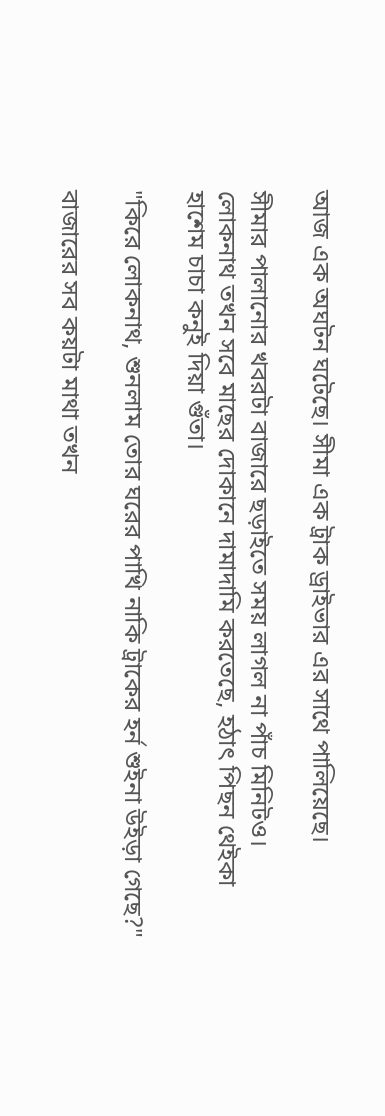আজ এক অঘটন ঘটেছে। সীমা এক ট্রাক ড্রাইভার এর সাথে পালিয়েছে।

সীমার পালানোর খবরটা বাজারে ছড়াইতে সময় লাগল না পাঁচ মিনিটও। লোকনাথ তখন সবে মাছের দোকানে দামাদামি করতেছে, হঠাৎ পিছন থেইকা হাশেম চাচা কনুই দিয়া গুঁতা।

"কিরে লোকনাথ, শুনলাম তোর ঘরের পাখি নাকি ট্রাকের হর্ন শুইনা উইড়া গেছে?"

বাজারের সব কয়টা মাথা তখন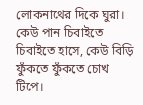লোকনাথের দিকে ঘুরা। কেউ পান চিবাইতে চিবাইতে হাসে, কেউ বিড়ি ফুঁকতে ফুঁকতে চোখ টিপে।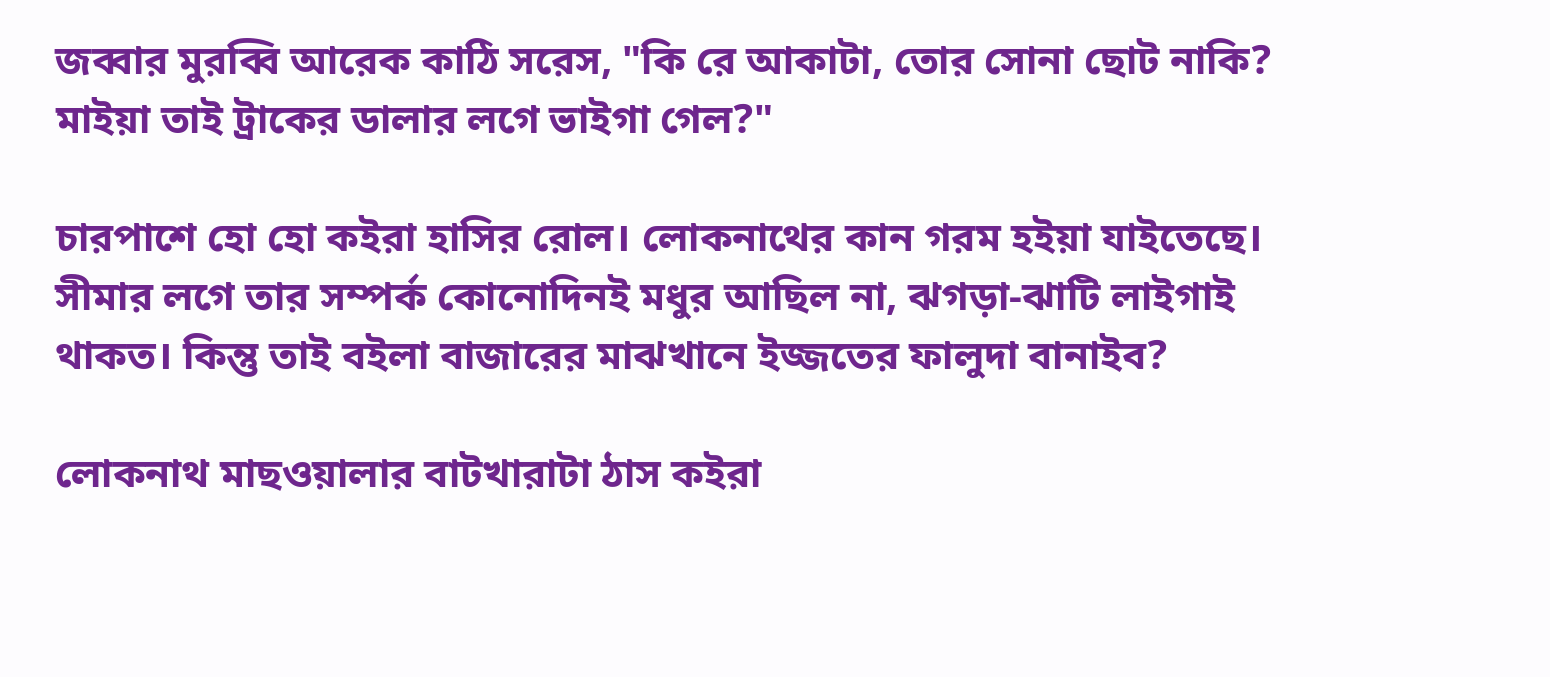জব্বার মুরব্বি আরেক কাঠি সরেস, "কি রে আকাটা, তোর সোনা ছোট নাকি? মাইয়া তাই ট্রাকের ডালার লগে ভাইগা গেল?"

চারপাশে হো হো কইরা হাসির রোল। লোকনাথের কান গরম হইয়া যাইতেছে। সীমার লগে তার সম্পর্ক কোনোদিনই মধুর আছিল না, ঝগড়া-ঝাটি লাইগাই থাকত। কিন্তু তাই বইলা বাজারের মাঝখানে ইজ্জতের ফালুদা বানাইব?

লোকনাথ মাছওয়ালার বাটখারাটা ঠাস কইরা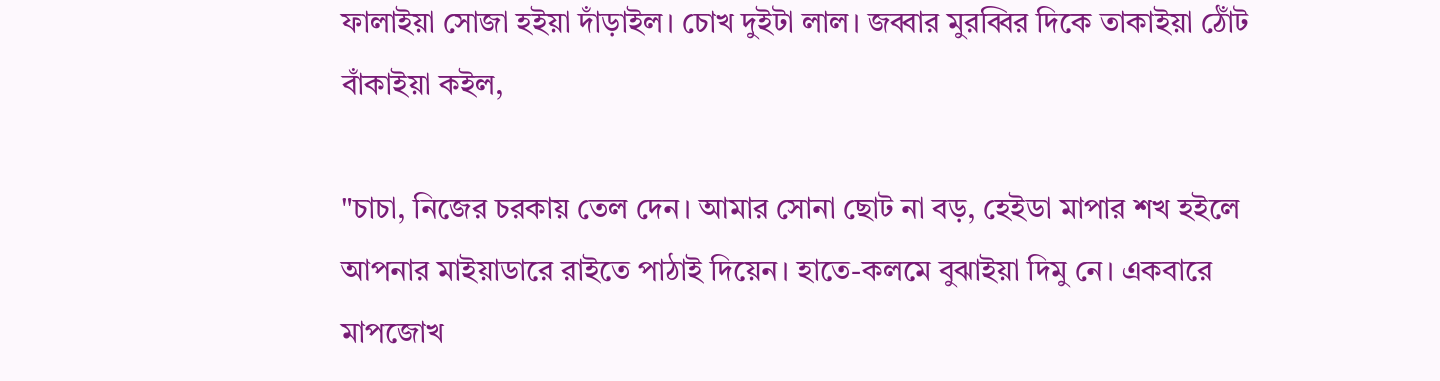ফালাইয়া সোজা হইয়া দাঁড়াইল। চোখ দুইটা লাল। জব্বার মুরব্বির দিকে তাকাইয়া ঠোঁট বাঁকাইয়া কইল,

"চাচা, নিজের চরকায় তেল দেন। আমার সোনা ছোট না বড়, হেইডা মাপার শখ হইলে আপনার মাইয়াডারে রাইতে পাঠাই দিয়েন। হাতে-কলমে বুঝাইয়া দিমু নে। একবারে মাপজোখ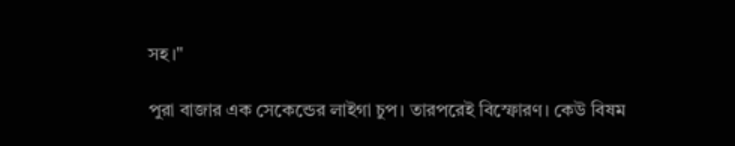সহ।"

পুরা বাজার এক সেকেন্ডের লাইগা চুপ। তারপরেই বিস্ফোরণ। কেউ বিষম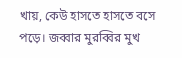খায়, কেউ হাসতে হাসতে বসে পড়ে। জব্বার মুরব্বির মুখ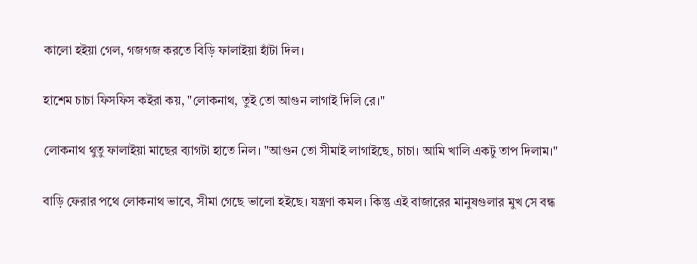কালো হইয়া গেল, গজগজ করতে বিড়ি ফালাইয়া হাঁটা দিল।

হাশেম চাচা ফিসফিস কইরা কয়, "লোকনাথ, তুই তো আগুন লাগাই দিলি রে।"

লোকনাথ থুতু ফালাইয়া মাছের ব্যাগটা হাতে নিল। "আগুন তো সীমাই লাগাইছে, চাচা। আমি খালি একটু তাপ দিলাম।"

বাড়ি ফেরার পথে লোকনাথ ভাবে, সীমা গেছে ভালো হইছে। যন্ত্রণা কমল। কিন্তু এই বাজারের মানুষগুলার মুখ সে বন্ধ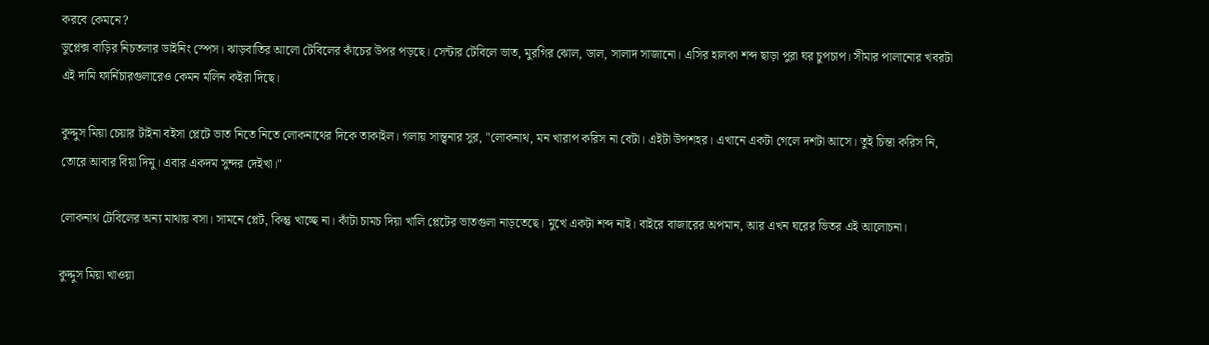করবে কেমনে?
ডুপ্লেক্স বাড়ির নিচতলার ডাইনিং স্পেস। ঝাড়বাতির আলো টেবিলের কাঁচের উপর পড়ছে। সেন্টার টেবিলে ভাত, মুরগির ঝোল, ডাল, সালাদ সাজানো। এসির হালকা শব্দ ছাড়া পুরা ঘর চুপচাপ। সীমার পালানোর খবরটা এই দামি ফার্নিচারগুলারেও কেমন মলিন কইরা দিছে।

কুদ্দুস মিয়া চেয়ার টাইনা বইসা প্লেটে ভাত নিতে নিতে লোকনাথের দিকে তাকাইল। গলায় সান্ত্বনার সুর, "লোকনাথ, মন খারাপ করিস না বেটা। এইটা উপশহর। এখানে একটা গেলে দশটা আসে। তুই চিন্তা করিস নি, তোরে আবার বিয়া দিমু। এবার একদম সুন্দর দেইখা।"

লোকনাথ টেবিলের অন্য মাথায় বসা। সামনে প্লেট, কিন্তু খাচ্ছে না। কাঁটা চামচ দিয়া খালি প্লেটের ভাতগুলা নাড়তেছে। মুখে একটা শব্দ নাই। বাইরে বাজারের অপমান, আর এখন ঘরের ভিতর এই আলোচনা।

কুদ্দুস মিয়া খাওয়া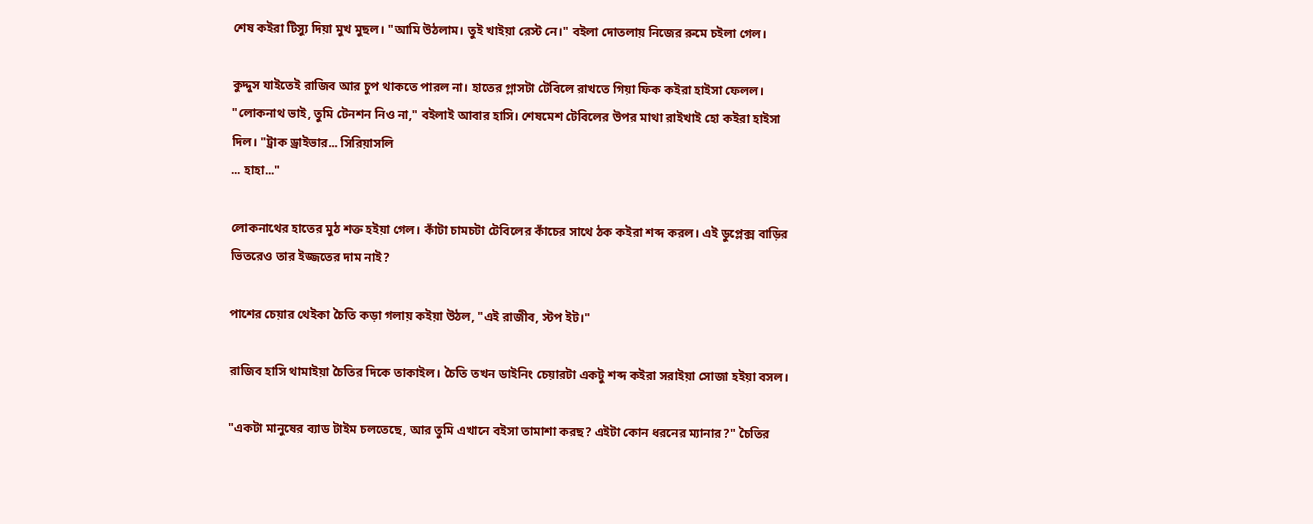শেষ কইরা টিস্যু দিয়া মুখ মুছল। "আমি উঠলাম। তুই খাইয়া রেস্ট নে।" বইলা দোতলায় নিজের রুমে চইলা গেল।

কুদ্দুস যাইতেই রাজিব আর চুপ থাকতে পারল না। হাতের গ্লাসটা টেবিলে রাখতে গিয়া ফিক কইরা হাইসা ফেলল। "লোকনাথ ভাই, তুমি টেনশন নিও না," বইলাই আবার হাসি। শেষমেশ টেবিলের উপর মাথা রাইখাই হো কইরা হাইসা দিল। "ট্রাক ড্রাইভার... সিরিয়াসলি
... হাহা..."

লোকনাথের হাতের মুঠ শক্ত হইয়া গেল। কাঁটা চামচটা টেবিলের কাঁচের সাথে ঠক কইরা শব্দ করল। এই ডুপ্লেক্স বাড়ির ভিতরেও তার ইজ্জতের দাম নাই?

পাশের চেয়ার থেইকা চৈতি কড়া গলায় কইয়া উঠল, "এই রাজীব, স্টপ ইট।"

রাজিব হাসি থামাইয়া চৈতির দিকে তাকাইল। চৈতি তখন ডাইনিং চেয়ারটা একটু শব্দ কইরা সরাইয়া সোজা হইয়া বসল।

"একটা মানুষের ব্যাড টাইম চলতেছে, আর তুমি এখানে বইসা তামাশা করছ? এইটা কোন ধরনের ম্যানার?" চৈতির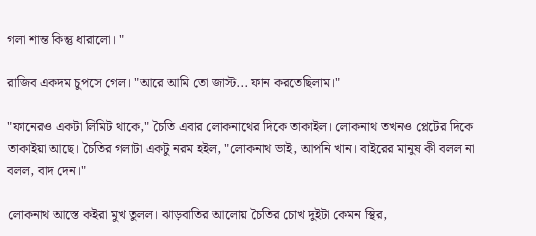গলা শান্ত কিন্তু ধারালো। "

রাজিব একদম চুপসে গেল। "আরে আমি তো জাস্ট... ফান করতেছিলাম।"

"ফানেরও একটা লিমিট থাকে," চৈতি এবার লোকনাথের দিকে তাকাইল। লোকনাথ তখনও প্লেটের দিকে তাকাইয়া আছে। চৈতির গলাটা একটু নরম হইল, "লোকনাথ ভাই, আপনি খান। বাইরের মানুষ কী বলল না বলল, বাদ দেন।"

লোকনাথ আস্তে কইরা মুখ তুলল। ঝাড়বাতির আলোয় চৈতির চোখ দুইটা কেমন স্থির,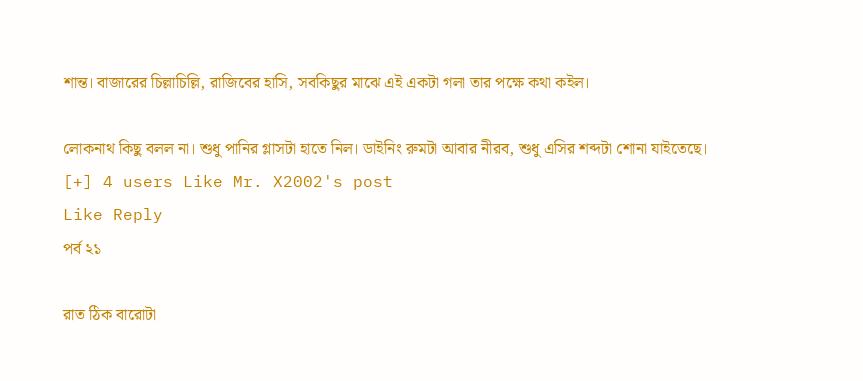শান্ত। বাজারের চিল্লাচিল্লি, রাজিবের হাসি, সবকিছুর মাঝে এই একটা গলা তার পক্ষে কথা কইল।

লোকনাথ কিছু বলল না। শুধু পানির গ্লাসটা হাতে নিল। ডাইনিং রুমটা আবার নীরব, শুধু এসির শব্দটা শোনা যাইতেছে।
[+] 4 users Like Mr. X2002's post
Like Reply
পর্ব ২১

রাত ঠিক বারোটা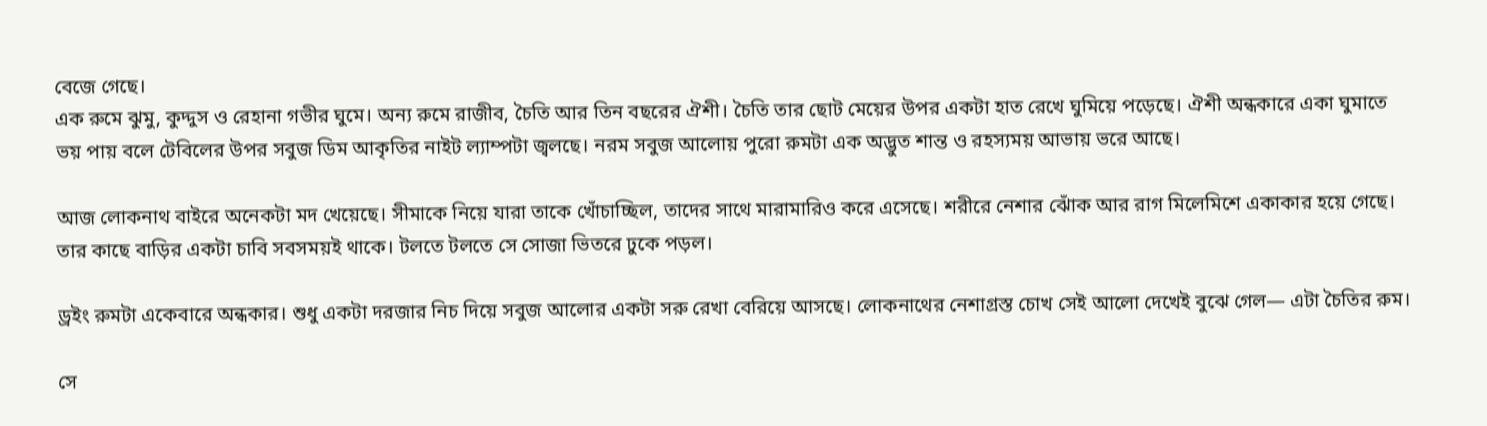বেজে গেছে।
এক রুমে ঝুমু, কুদ্দুস ও রেহানা গভীর ঘুমে। অন্য রুমে রাজীব, চৈতি আর তিন বছরের ঐশী। চৈতি তার ছোট মেয়ের উপর একটা হাত রেখে ঘুমিয়ে পড়েছে। ঐশী অন্ধকারে একা ঘুমাতে ভয় পায় বলে টেবিলের উপর সবুজ ডিম আকৃতির নাইট ল্যাম্পটা জ্বলছে। নরম সবুজ আলোয় পুরো রুমটা এক অদ্ভুত শান্ত ও রহস্যময় আভায় ভরে আছে।

আজ লোকনাথ বাইরে অনেকটা মদ খেয়েছে। সীমাকে নিয়ে যারা তাকে খোঁচাচ্ছিল, তাদের সাথে মারামারিও করে এসেছে। শরীরে নেশার ঝোঁক আর রাগ মিলেমিশে একাকার হয়ে গেছে। তার কাছে বাড়ির একটা চাবি সবসময়ই থাকে। টলতে টলতে সে সোজা ভিতরে ঢুকে পড়ল।

ড্রইং রুমটা একেবারে অন্ধকার। শুধু একটা দরজার নিচ দিয়ে সবুজ আলোর একটা সরু রেখা বেরিয়ে আসছে। লোকনাথের নেশাগ্রস্ত চোখ সেই আলো দেখেই বুঝে গেল— এটা চৈতির রুম।

সে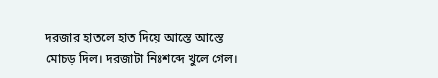দরজার হাতলে হাত দিয়ে আস্তে আস্তে মোচড় দিল। দরজাটা নিঃশব্দে খুলে গেল।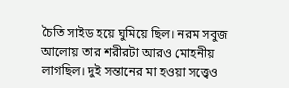চৈতি সাইড হয়ে ঘুমিয়ে ছিল। নরম সবুজ আলোয় তার শরীরটা আরও মোহনীয় লাগছিল। দুই সন্তানের মা হওয়া সত্ত্বেও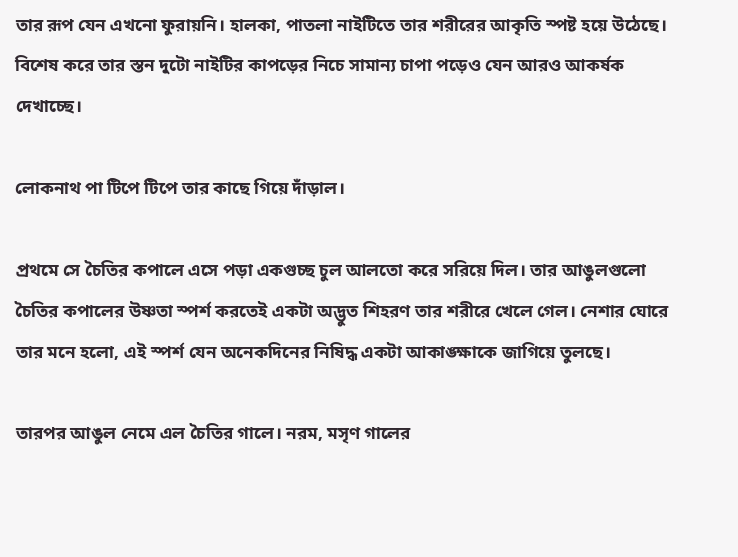তার রূপ যেন এখনো ফুরায়নি। হালকা, পাতলা নাইটিতে তার শরীরের আকৃতি স্পষ্ট হয়ে উঠেছে। বিশেষ করে তার স্তন দুটো নাইটির কাপড়ের নিচে সামান্য চাপা পড়েও যেন আরও আকর্ষক দেখাচ্ছে।

লোকনাথ পা টিপে টিপে তার কাছে গিয়ে দাঁড়াল।

প্রথমে সে চৈতির কপালে এসে পড়া একগুচ্ছ চুল আলতো করে সরিয়ে দিল। তার আঙুলগুলো চৈতির কপালের উষ্ণতা স্পর্শ করতেই একটা অদ্ভুত শিহরণ তার শরীরে খেলে গেল। নেশার ঘোরে তার মনে হলো, এই স্পর্শ যেন অনেকদিনের নিষিদ্ধ একটা আকাঙ্ক্ষাকে জাগিয়ে তুলছে।

তারপর আঙুল নেমে এল চৈতির গালে। নরম, মসৃণ গালের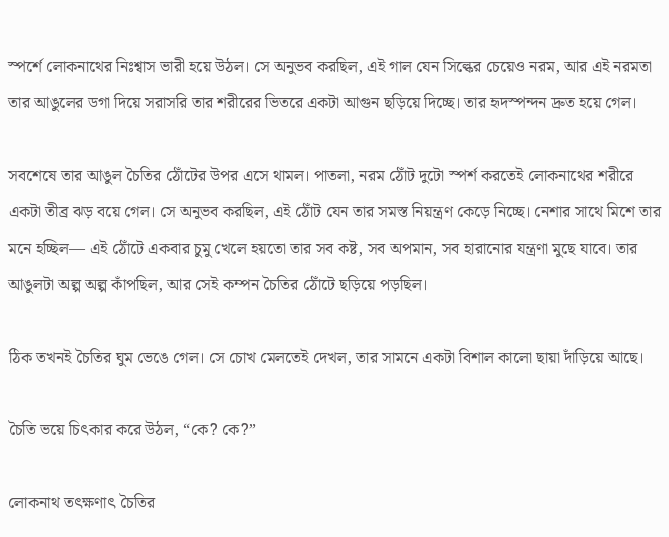স্পর্শে লোকনাথের নিঃশ্বাস ভারী হয়ে উঠল। সে অনুভব করছিল, এই গাল যেন সিল্কের চেয়েও নরম, আর এই নরমতা তার আঙুলের ডগা দিয়ে সরাসরি তার শরীরের ভিতরে একটা আগুন ছড়িয়ে দিচ্ছে। তার হৃদস্পন্দন দ্রুত হয়ে গেল।

সবশেষে তার আঙুল চৈতির ঠোঁটের উপর এসে থামল। পাতলা, নরম ঠোঁট দুটো স্পর্শ করতেই লোকনাথের শরীরে একটা তীব্র ঝড় বয়ে গেল। সে অনুভব করছিল, এই ঠোঁট যেন তার সমস্ত নিয়ন্ত্রণ কেড়ে নিচ্ছে। নেশার সাথে মিশে তার মনে হচ্ছিল— এই ঠোঁটে একবার চুমু খেলে হয়তো তার সব কষ্ট, সব অপমান, সব হারানোর যন্ত্রণা মুছে যাবে। তার আঙুলটা অল্প অল্প কাঁপছিল, আর সেই কম্পন চৈতির ঠোঁটে ছড়িয়ে পড়ছিল।

ঠিক তখনই চৈতির ঘুম ভেঙে গেল। সে চোখ মেলতেই দেখল, তার সামনে একটা বিশাল কালো ছায়া দাঁড়িয়ে আছে।

চৈতি ভয়ে চিৎকার করে উঠল, “কে? কে?”

লোকনাথ তৎক্ষণাৎ চৈতির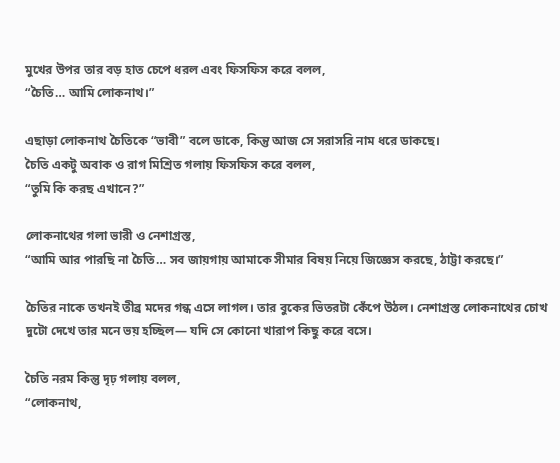মুখের উপর তার বড় হাত চেপে ধরল এবং ফিসফিস করে বলল,
“চৈতি… আমি লোকনাথ।”

এছাড়া লোকনাথ চৈতিকে “ভাবী” বলে ডাকে, কিন্তু আজ সে সরাসরি নাম ধরে ডাকছে।
চৈতি একটু অবাক ও রাগ মিশ্রিত গলায় ফিসফিস করে বলল,
“তুমি কি করছ এখানে?”

লোকনাথের গলা ভারী ও নেশাগ্রস্ত,
“আমি আর পারছি না চৈতি… সব জায়গায় আমাকে সীমার বিষয় নিয়ে জিজ্ঞেস করছে, ঠাট্টা করছে।”

চৈতির নাকে তখনই তীব্র মদের গন্ধ এসে লাগল। তার বুকের ভিতরটা কেঁপে উঠল। নেশাগ্রস্ত লোকনাথের চোখ দুটো দেখে তার মনে ভয় হচ্ছিল— যদি সে কোনো খারাপ কিছু করে বসে।

চৈতি নরম কিন্তু দৃঢ় গলায় বলল,
“লোকনাথ,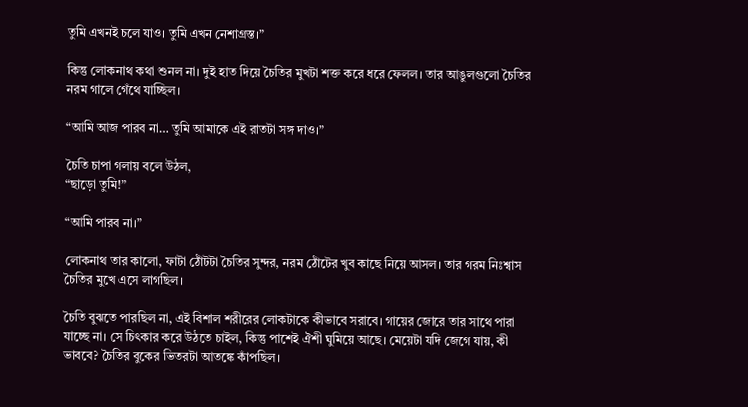তুমি এখনই চলে যাও। তুমি এখন নেশাগ্রস্ত।”

কিন্তু লোকনাথ কথা শুনল না। দুই হাত দিয়ে চৈতির মুখটা শক্ত করে ধরে ফেলল। তার আঙুলগুলো চৈতির নরম গালে গেঁথে যাচ্ছিল।

“আমি আজ পারব না… তুমি আমাকে এই রাতটা সঙ্গ দাও।”

চৈতি চাপা গলায় বলে উঠল,
“ছাড়ো তুমি!”

“আমি পারব না।”

লোকনাথ তার কালো, ফাটা ঠোঁটটা চৈতির সুন্দর, নরম ঠোঁটের খুব কাছে নিয়ে আসল। তার গরম নিঃশ্বাস চৈতির মুখে এসে লাগছিল।

চৈতি বুঝতে পারছিল না, এই বিশাল শরীরের লোকটাকে কীভাবে সরাবে। গায়ের জোরে তার সাথে পারা যাচ্ছে না। সে চিৎকার করে উঠতে চাইল, কিন্তু পাশেই ঐশী ঘুমিয়ে আছে। মেয়েটা যদি জেগে যায়, কী ভাববে? চৈতির বুকের ভিতরটা আতঙ্কে কাঁপছিল।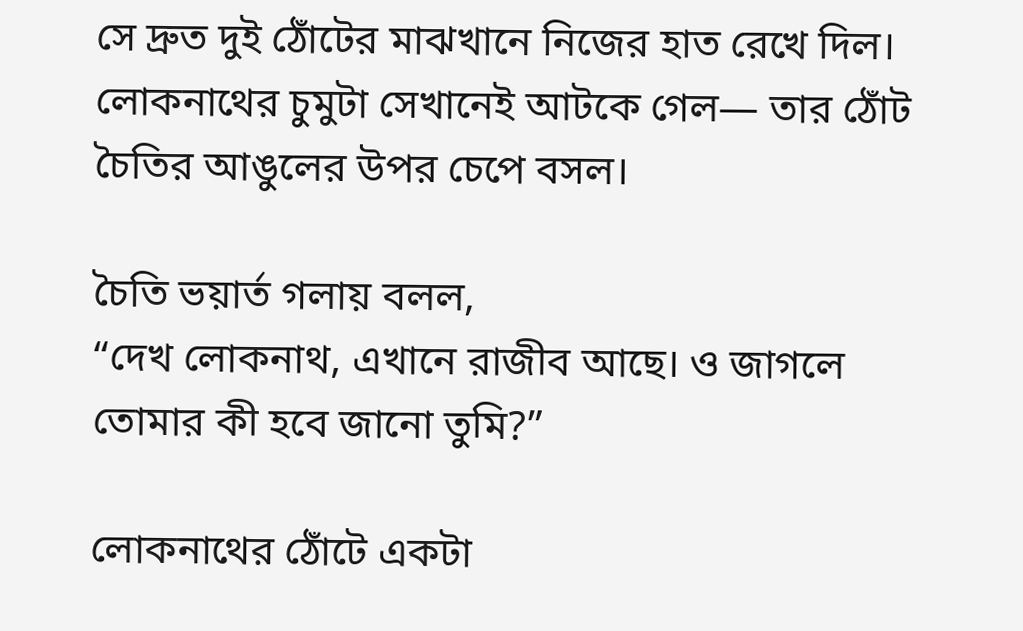সে দ্রুত দুই ঠোঁটের মাঝখানে নিজের হাত রেখে দিল। লোকনাথের চুমুটা সেখানেই আটকে গেল— তার ঠোঁট চৈতির আঙুলের উপর চেপে বসল।

চৈতি ভয়ার্ত গলায় বলল,
“দেখ লোকনাথ, এখানে রাজীব আছে। ও জাগলে তোমার কী হবে জানো তুমি?”

লোকনাথের ঠোঁটে একটা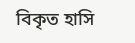বিকৃত হাসি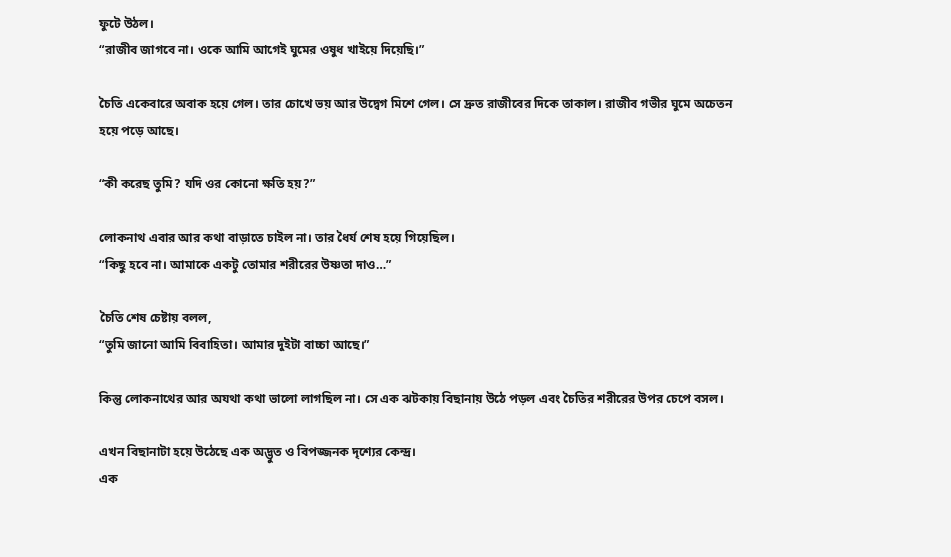ফুটে উঠল।
“রাজীব জাগবে না। ওকে আমি আগেই ঘুমের ওষুধ খাইয়ে দিয়েছি।”

চৈতি একেবারে অবাক হয়ে গেল। তার চোখে ভয় আর উদ্বেগ মিশে গেল। সে দ্রুত রাজীবের দিকে তাকাল। রাজীব গভীর ঘুমে অচেতন হয়ে পড়ে আছে।

“কী করেছ তুমি? যদি ওর কোনো ক্ষতি হয়?”

লোকনাথ এবার আর কথা বাড়াতে চাইল না। তার ধৈর্য শেষ হয়ে গিয়েছিল।
“কিছু হবে না। আমাকে একটু তোমার শরীরের উষ্ণতা দাও…”

চৈতি শেষ চেষ্টায় বলল,
“তুমি জানো আমি বিবাহিতা। আমার দুইটা বাচ্চা আছে।”

কিন্তু লোকনাথের আর অযথা কথা ভালো লাগছিল না। সে এক ঝটকায় বিছানায় উঠে পড়ল এবং চৈতির শরীরের উপর চেপে বসল।

এখন বিছানাটা হয়ে উঠেছে এক অদ্ভুত ও বিপজ্জনক দৃশ্যের কেন্দ্র।
এক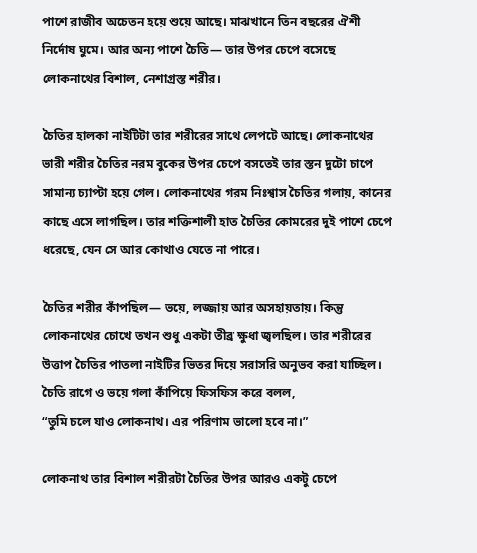পাশে রাজীব অচেতন হয়ে শুয়ে আছে। মাঝখানে তিন বছরের ঐশী নির্দোষ ঘুমে। আর অন্য পাশে চৈতি— তার উপর চেপে বসেছে লোকনাথের বিশাল, নেশাগ্রস্ত শরীর।

চৈতির হালকা নাইটিটা তার শরীরের সাথে লেপটে আছে। লোকনাথের ভারী শরীর চৈতির নরম বুকের উপর চেপে বসতেই তার স্তন দুটো চাপে সামান্য চ্যাপ্টা হয়ে গেল। লোকনাথের গরম নিঃশ্বাস চৈতির গলায়, কানের কাছে এসে লাগছিল। তার শক্তিশালী হাত চৈতির কোমরের দুই পাশে চেপে ধরেছে, যেন সে আর কোথাও যেতে না পারে।

চৈতির শরীর কাঁপছিল— ভয়ে, লজ্জায় আর অসহায়তায়। কিন্তু লোকনাথের চোখে তখন শুধু একটা তীব্র ক্ষুধা জ্বলছিল। তার শরীরের উত্তাপ চৈতির পাতলা নাইটির ভিতর দিয়ে সরাসরি অনুভব করা যাচ্ছিল।
চৈতি রাগে ও ভয়ে গলা কাঁপিয়ে ফিসফিস করে বলল,
“তুমি চলে যাও লোকনাথ। এর পরিণাম ভালো হবে না।”

লোকনাথ তার বিশাল শরীরটা চৈতির উপর আরও একটু চেপে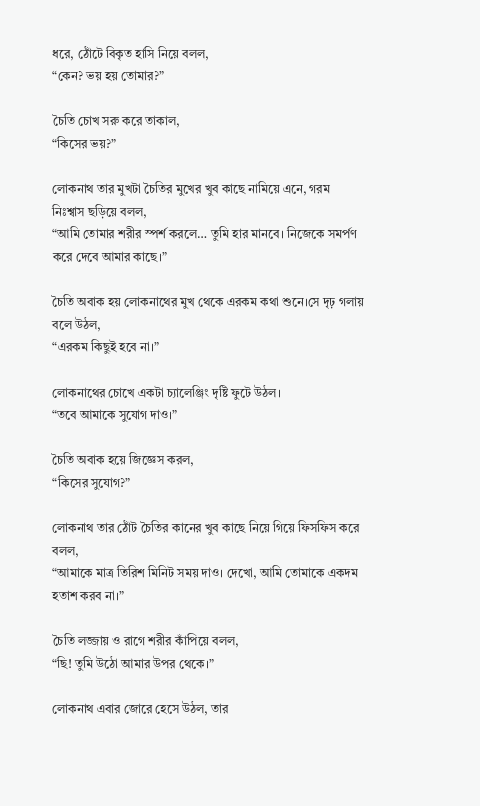ধরে, ঠোঁটে বিকৃত হাসি নিয়ে বলল,
“কেন? ভয় হয় তোমার?”

চৈতি চোখ সরু করে তাকাল,
“কিসের ভয়?”

লোকনাথ তার মুখটা চৈতির মুখের খুব কাছে নামিয়ে এনে, গরম নিঃশ্বাস ছড়িয়ে বলল,
“আমি তোমার শরীর স্পর্শ করলে… তুমি হার মানবে। নিজেকে সমর্পণ করে দেবে আমার কাছে।”

চৈতি অবাক হয় লোকনাথের মুখ থেকে এরকম কথা শুনে।সে দৃঢ় গলায় বলে উঠল,
“এরকম কিছুই হবে না।”

লোকনাথের চোখে একটা চ্যালেঞ্জিং দৃষ্টি ফুটে উঠল।
“তবে আমাকে সুযোগ দাও।”

চৈতি অবাক হয়ে জিজ্ঞেস করল,
“কিসের সুযোগ?”

লোকনাথ তার ঠোঁট চৈতির কানের খুব কাছে নিয়ে গিয়ে ফিসফিস করে বলল,
“আমাকে মাত্র তিরিশ মিনিট সময় দাও। দেখো, আমি তোমাকে একদম হতাশ করব না।”

চৈতি লজ্জায় ও রাগে শরীর কাঁপিয়ে বলল,
“ছি! তুমি উঠো আমার উপর থেকে।”

লোকনাথ এবার জোরে হেসে উঠল, তার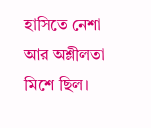হাসিতে নেশা আর অশ্লীলতা মিশে ছিল।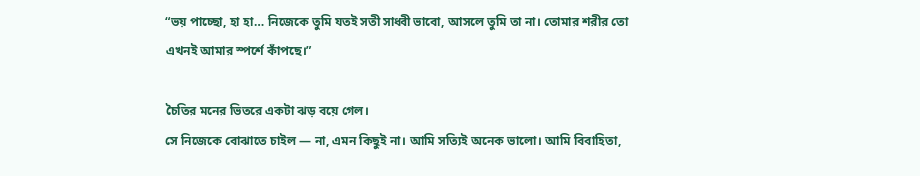“ভয় পাচ্ছো, হা হা… নিজেকে তুমি যতই সতী সাধ্বী ভাবো, আসলে তুমি তা না। তোমার শরীর তো এখনই আমার স্পর্শে কাঁপছে।”

চৈতির মনের ভিতরে একটা ঝড় বয়ে গেল।
সে নিজেকে বোঝাতে চাইল — না, এমন কিছুই না। আমি সত্যিই অনেক ভালো। আমি বিবাহিতা,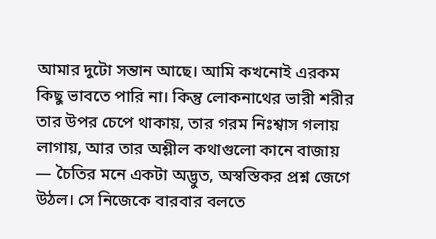আমার দুটো সন্তান আছে। আমি কখনোই এরকম কিছু ভাবতে পারি না। কিন্তু লোকনাথের ভারী শরীর তার উপর চেপে থাকায়, তার গরম নিঃশ্বাস গলায় লাগায়, আর তার অশ্লীল কথাগুলো কানে বাজায় — চৈতির মনে একটা অদ্ভুত, অস্বস্তিকর প্রশ্ন জেগে উঠল। সে নিজেকে বারবার বলতে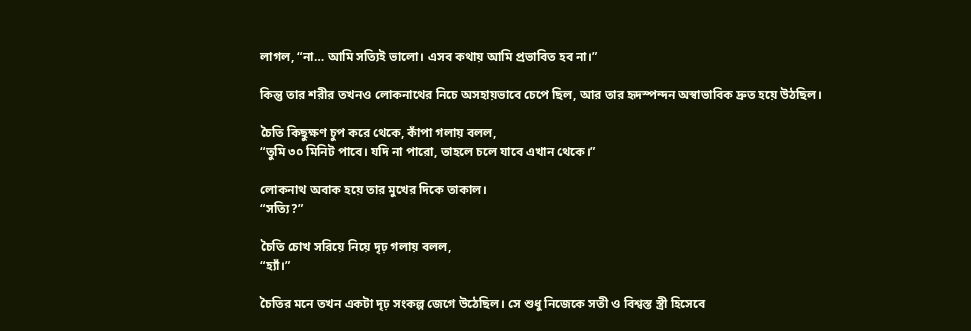লাগল, “না… আমি সত্যিই ভালো। এসব কথায় আমি প্রভাবিত হব না।”

কিন্তু তার শরীর তখনও লোকনাথের নিচে অসহায়ভাবে চেপে ছিল, আর তার হৃদস্পন্দন অস্বাভাবিক দ্রুত হয়ে উঠছিল।

চৈতি কিছুক্ষণ চুপ করে থেকে, কাঁপা গলায় বলল,
“তুমি ৩০ মিনিট পাবে। যদি না পারো, তাহলে চলে যাবে এখান থেকে।”

লোকনাথ অবাক হয়ে তার মুখের দিকে তাকাল।
“সত্যি?”

চৈতি চোখ সরিয়ে নিয়ে দৃঢ় গলায় বলল,
“হ্যাঁ।”

চৈতির মনে তখন একটা দৃঢ় সংকল্প জেগে উঠেছিল। সে শুধু নিজেকে সতী ও বিশ্বস্ত স্ত্রী হিসেবে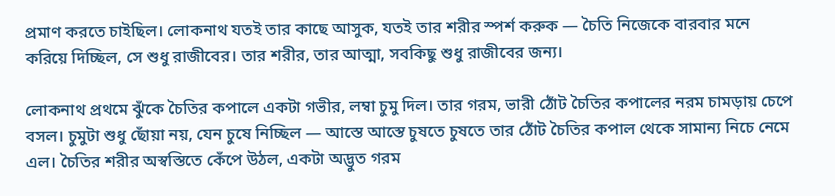প্রমাণ করতে চাইছিল। লোকনাথ যতই তার কাছে আসুক, যতই তার শরীর স্পর্শ করুক — চৈতি নিজেকে বারবার মনে করিয়ে দিচ্ছিল, সে শুধু রাজীবের। তার শরীর, তার আত্মা, সবকিছু শুধু রাজীবের জন্য।

লোকনাথ প্রথমে ঝুঁকে চৈতির কপালে একটা গভীর, লম্বা চুমু দিল। তার গরম, ভারী ঠোঁট চৈতির কপালের নরম চামড়ায় চেপে বসল। চুমুটা শুধু ছোঁয়া নয়, যেন চুষে নিচ্ছিল — আস্তে আস্তে চুষতে চুষতে তার ঠোঁট চৈতির কপাল থেকে সামান্য নিচে নেমে এল। চৈতির শরীর অস্বস্তিতে কেঁপে উঠল, একটা অদ্ভুত গরম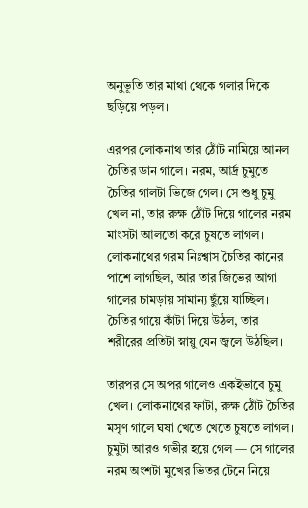অনুভূতি তার মাথা থেকে গলার দিকে ছড়িয়ে পড়ল।

এরপর লোকনাথ তার ঠোঁট নামিয়ে আনল চৈতির ডান গালে। নরম, আর্দ্র চুমুতে চৈতির গালটা ভিজে গেল। সে শুধু চুমু খেল না, তার রুক্ষ ঠোঁট দিয়ে গালের নরম মাংসটা আলতো করে চুষতে লাগল। লোকনাথের গরম নিঃশ্বাস চৈতির কানের পাশে লাগছিল, আর তার জিভের আগা গালের চামড়ায় সামান্য ছুঁয়ে যাচ্ছিল। চৈতির গায়ে কাঁটা দিয়ে উঠল, তার শরীরের প্রতিটা স্নায়ু যেন জ্বলে উঠছিল।

তারপর সে অপর গালেও একইভাবে চুমু খেল। লোকনাথের ফাটা, রুক্ষ ঠোঁট চৈতির মসৃণ গালে ঘষা খেতে খেতে চুষতে লাগল। চুমুটা আরও গভীর হয়ে গেল — সে গালের নরম অংশটা মুখের ভিতর টেনে নিয়ে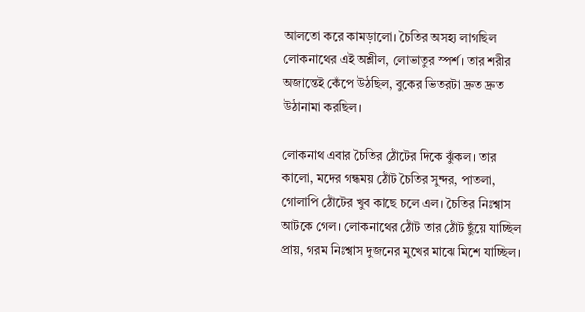আলতো করে কামড়ালো। চৈতির অসহ্য লাগছিল লোকনাথের এই অশ্লীল, লোভাতুর স্পর্শ। তার শরীর অজান্তেই কেঁপে উঠছিল, বুকের ভিতরটা দ্রুত দ্রুত উঠানামা করছিল।

লোকনাথ এবার চৈতির ঠোঁটের দিকে ঝুঁকল। তার কালো, মদের গন্ধময় ঠোঁট চৈতির সুন্দর, পাতলা, গোলাপি ঠোঁটের খুব কাছে চলে এল। চৈতির নিঃশ্বাস আটকে গেল। লোকনাথের ঠোঁট তার ঠোঁট ছুঁয়ে যাচ্ছিল প্রায়, গরম নিঃশ্বাস দুজনের মুখের মাঝে মিশে যাচ্ছিল।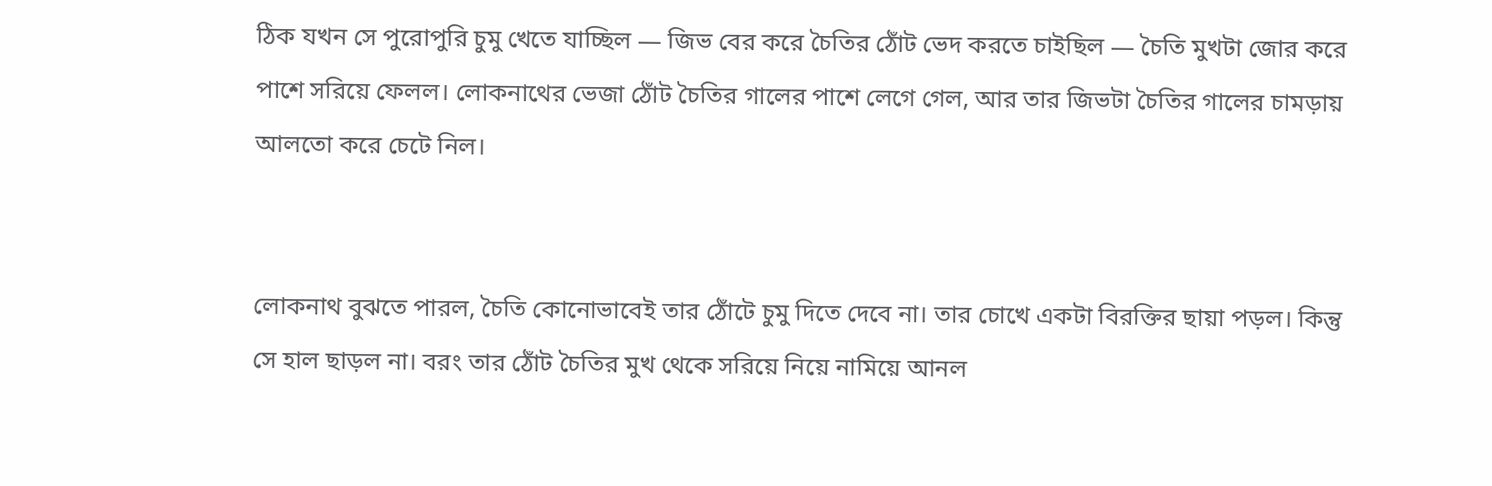ঠিক যখন সে পুরোপুরি চুমু খেতে যাচ্ছিল — জিভ বের করে চৈতির ঠোঁট ভেদ করতে চাইছিল — চৈতি মুখটা জোর করে পাশে সরিয়ে ফেলল। লোকনাথের ভেজা ঠোঁট চৈতির গালের পাশে লেগে গেল, আর তার জিভটা চৈতির গালের চামড়ায় আলতো করে চেটে নিল।


লোকনাথ বুঝতে পারল, চৈতি কোনোভাবেই তার ঠোঁটে চুমু দিতে দেবে না। তার চোখে একটা বিরক্তির ছায়া পড়ল। কিন্তু সে হাল ছাড়ল না। বরং তার ঠোঁট চৈতির মুখ থেকে সরিয়ে নিয়ে নামিয়ে আনল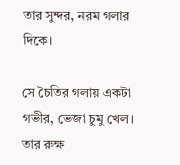তার সুন্দর, নরম গলার দিকে।

সে চৈতির গলায় একটা গভীর, ভেজা চুমু খেল। তার রুক্ষ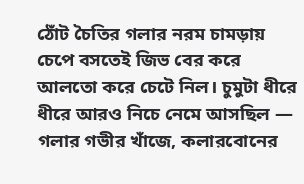ঠোঁট চৈতির গলার নরম চামড়ায় চেপে বসতেই জিভ বের করে আলতো করে চেটে নিল। চুমুটা ধীরে ধীরে আরও নিচে নেমে আসছিল — গলার গভীর খাঁজে, কলারবোনের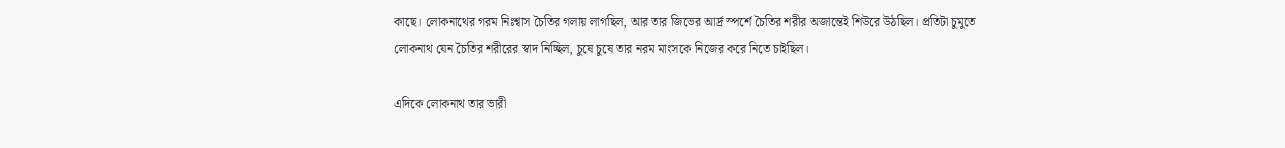কাছে। লোকনাথের গরম নিঃশ্বাস চৈতির গলায় লাগছিল, আর তার জিভের আর্দ্র স্পর্শে চৈতির শরীর অজান্তেই শিউরে উঠছিল। প্রতিটা চুমুতে লোকনাথ যেন চৈতির শরীরের স্বাদ নিচ্ছিল, চুষে চুষে তার নরম মাংসকে নিজের করে নিতে চাইছিল।

এদিকে লোকনাথ তার ভারী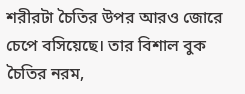শরীরটা চৈতির উপর আরও জোরে চেপে বসিয়েছে। তার বিশাল বুক চৈতির নরম,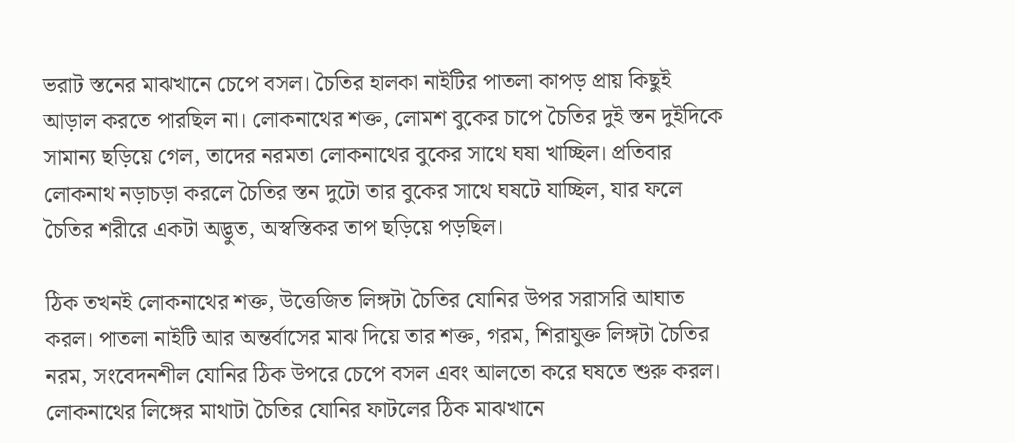ভরাট স্তনের মাঝখানে চেপে বসল। চৈতির হালকা নাইটির পাতলা কাপড় প্রায় কিছুই আড়াল করতে পারছিল না। লোকনাথের শক্ত, লোমশ বুকের চাপে চৈতির দুই স্তন দুইদিকে সামান্য ছড়িয়ে গেল, তাদের নরমতা লোকনাথের বুকের সাথে ঘষা খাচ্ছিল। প্রতিবার লোকনাথ নড়াচড়া করলে চৈতির স্তন দুটো তার বুকের সাথে ঘষটে যাচ্ছিল, যার ফলে চৈতির শরীরে একটা অদ্ভুত, অস্বস্তিকর তাপ ছড়িয়ে পড়ছিল।

ঠিক তখনই লোকনাথের শক্ত, উত্তেজিত লিঙ্গটা চৈতির যোনির উপর সরাসরি আঘাত করল। পাতলা নাইটি আর অন্তর্বাসের মাঝ দিয়ে তার শক্ত, গরম, শিরাযুক্ত লিঙ্গটা চৈতির নরম, সংবেদনশীল যোনির ঠিক উপরে চেপে বসল এবং আলতো করে ঘষতে শুরু করল। লোকনাথের লিঙ্গের মাথাটা চৈতির যোনির ফাটলের ঠিক মাঝখানে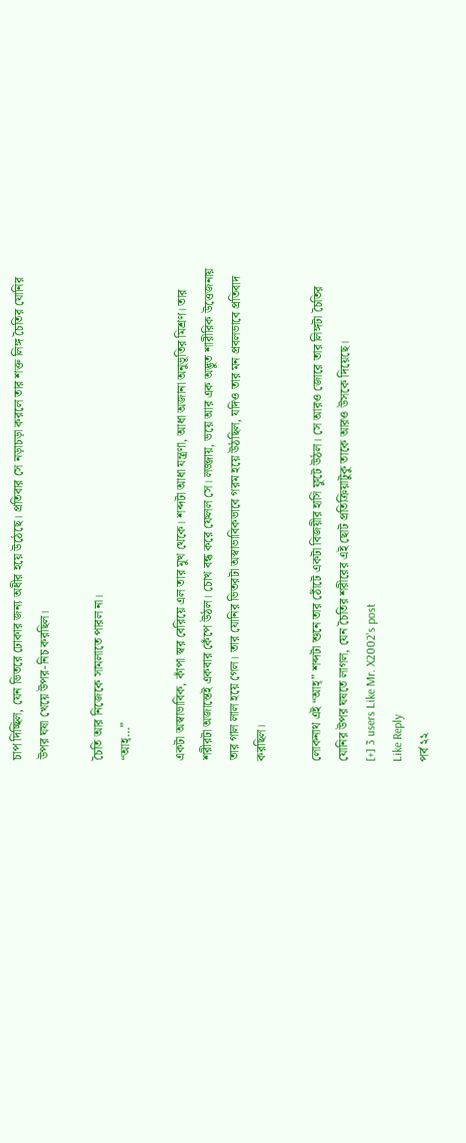চাপ দিচ্ছিল, যেন ভিতরে ঢোকার জন্য অধীর হয়ে উঠেছে। প্রতিবার সে নড়াচড়া করলে তার শক্ত লিঙ্গ চৈতির যোনির উপর ঘষা খেয়ে উপর-নিচ করছিল।

চৈতি আর নিজেকে সামলাতে পারল না।
“আহ্‌…”

একটা অস্বাভাবিক, কাঁপা স্বর বেরিয়ে এল তার মুখ থেকে। শব্দটা আধা যন্ত্রণা, আধা অজানা অনুভূতির মিশ্রণ। তার শরীরটা অজান্তেই একবার কেঁপে উঠল। চোখ বন্ধ করে ফেলল সে। লজ্জায়, ভয়ে আর এক অদ্ভুত শারীরিক উত্তেজনায় তার গাল লাল হয়ে গেল। তার যোনির ভিতরটা অস্বাভাবিকভাবে গরম হয়ে উঠছিল, যদিও তার মন প্রবলভাবে প্রতিবাদ করছিল।

লোকনাথ এই “আহ্‌” শব্দটা শুনে তার ঠোঁটে একটা বিজয়ীর হাসি ফুটে উঠল। সে আরও জোরে তার লিঙ্গটা চৈতির যোনির উপর ঘষতে লাগল, যেন চৈতির শরীরের এই ছোট প্রতিক্রিয়াটুকু তাকে আরও উসকে দিয়েছে।
[+] 3 users Like Mr. X2002's post
Like Reply
পর্ব ২২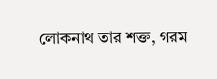লোকনাথ তার শক্ত, গরম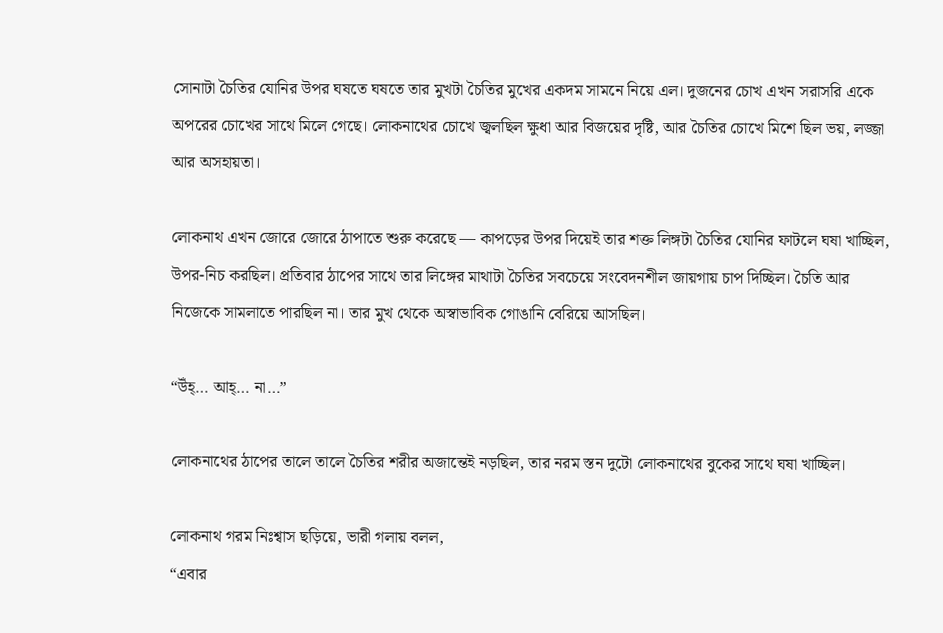সোনাটা চৈতির যোনির উপর ঘষতে ঘষতে তার মুখটা চৈতির মুখের একদম সামনে নিয়ে এল। দুজনের চোখ এখন সরাসরি একে অপরের চোখের সাথে মিলে গেছে। লোকনাথের চোখে জ্বলছিল ক্ষুধা আর বিজয়ের দৃষ্টি, আর চৈতির চোখে মিশে ছিল ভয়, লজ্জা আর অসহায়তা।

লোকনাথ এখন জোরে জোরে ঠাপাতে শুরু করেছে — কাপড়ের উপর দিয়েই তার শক্ত লিঙ্গটা চৈতির যোনির ফাটলে ঘষা খাচ্ছিল, উপর-নিচ করছিল। প্রতিবার ঠাপের সাথে তার লিঙ্গের মাথাটা চৈতির সবচেয়ে সংবেদনশীল জায়গায় চাপ দিচ্ছিল। চৈতি আর নিজেকে সামলাতে পারছিল না। তার মুখ থেকে অস্বাভাবিক গোঙানি বেরিয়ে আসছিল।

“উঁহ্‌… আহ্‌… না…”

লোকনাথের ঠাপের তালে তালে চৈতির শরীর অজান্তেই নড়ছিল, তার নরম স্তন দুটো লোকনাথের বুকের সাথে ঘষা খাচ্ছিল।

লোকনাথ গরম নিঃশ্বাস ছড়িয়ে, ভারী গলায় বলল,
“এবার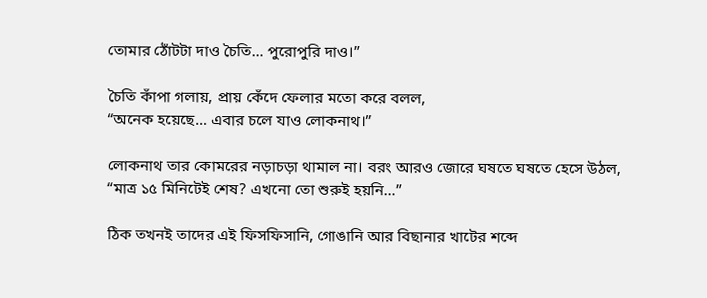তোমার ঠোঁটটা দাও চৈতি… পুরোপুরি দাও।”

চৈতি কাঁপা গলায়, প্রায় কেঁদে ফেলার মতো করে বলল,
“অনেক হয়েছে… এবার চলে যাও লোকনাথ।”

লোকনাথ তার কোমরের নড়াচড়া থামাল না। বরং আরও জোরে ঘষতে ঘষতে হেসে উঠল,
“মাত্র ১৫ মিনিটেই শেষ? এখনো তো শুরুই হয়নি…”

ঠিক তখনই তাদের এই ফিসফিসানি, গোঙানি আর বিছানার খাটের শব্দে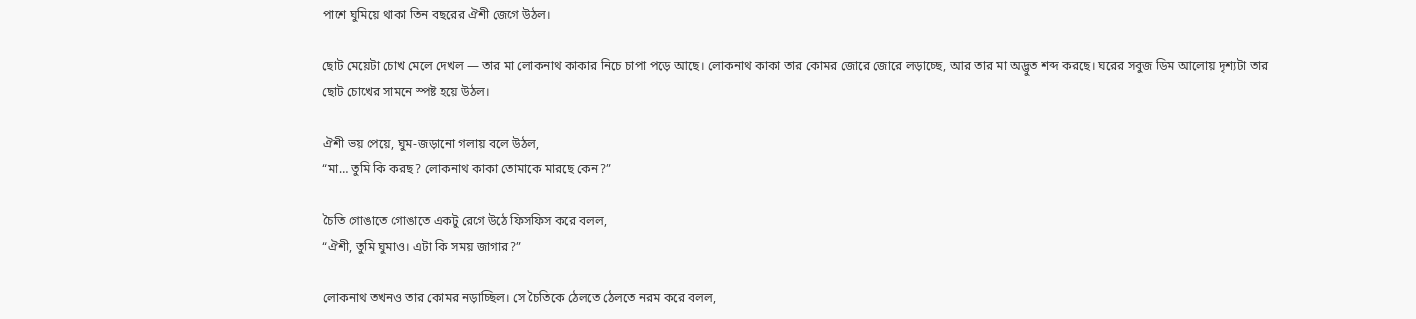পাশে ঘুমিয়ে থাকা তিন বছরের ঐশী জেগে উঠল।

ছোট মেয়েটা চোখ মেলে দেখল — তার মা লোকনাথ কাকার নিচে চাপা পড়ে আছে। লোকনাথ কাকা তার কোমর জোরে জোরে লড়াচ্ছে, আর তার মা অদ্ভুত শব্দ করছে। ঘরের সবুজ ডিম আলোয় দৃশ্যটা তার ছোট চোখের সামনে স্পষ্ট হয়ে উঠল।

ঐশী ভয় পেয়ে, ঘুম-জড়ানো গলায় বলে উঠল,
“মা… তুমি কি করছ? লোকনাথ কাকা তোমাকে মারছে কেন?”

চৈতি গোঙাতে গোঙাতে একটু রেগে উঠে ফিসফিস করে বলল,
“ঐশী, তুমি ঘুমাও। এটা কি সময় জাগার?”

লোকনাথ তখনও তার কোমর নড়াচ্ছিল। সে চৈতিকে ঠেলতে ঠেলতে নরম করে বলল,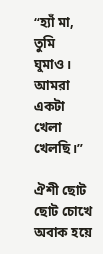“হ্যাঁ মা, তুমি ঘুমাও। আমরা একটা খেলা খেলছি।”

ঐশী ছোট ছোট চোখে অবাক হয়ে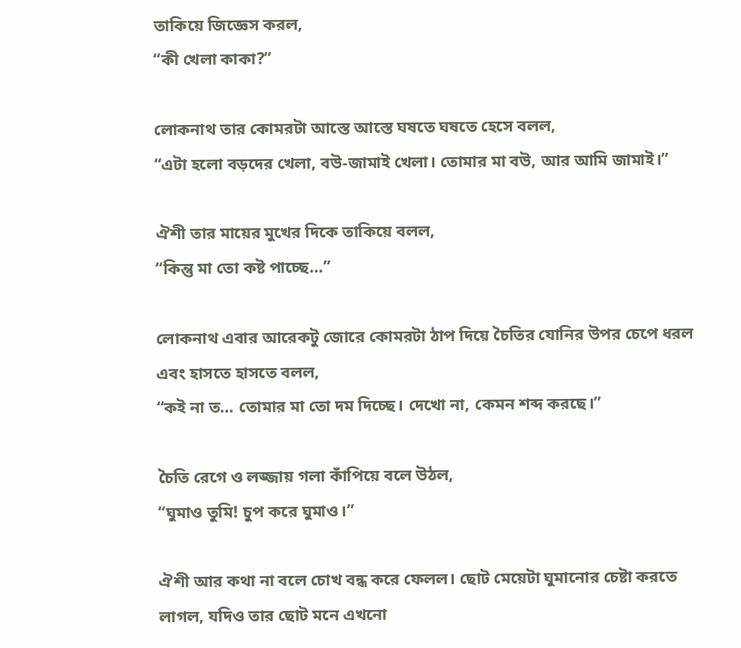তাকিয়ে জিজ্ঞেস করল,
“কী খেলা কাকা?”

লোকনাথ তার কোমরটা আস্তে আস্তে ঘষতে ঘষতে হেসে বলল,
“এটা হলো বড়দের খেলা, বউ-জামাই খেলা। তোমার মা বউ, আর আমি জামাই।”

ঐশী তার মায়ের মুখের দিকে তাকিয়ে বলল,
“কিন্তু মা তো কষ্ট পাচ্ছে…”

লোকনাথ এবার আরেকটু জোরে কোমরটা ঠাপ দিয়ে চৈতির যোনির উপর চেপে ধরল এবং হাসতে হাসতে বলল,
“কই না ত… তোমার মা তো দম দিচ্ছে। দেখো না, কেমন শব্দ করছে।”

চৈতি রেগে ও লজ্জায় গলা কাঁপিয়ে বলে উঠল,
“ঘুমাও তুমি! চুপ করে ঘুমাও।”

ঐশী আর কথা না বলে চোখ বন্ধ করে ফেলল। ছোট মেয়েটা ঘুমানোর চেষ্টা করতে লাগল, যদিও তার ছোট মনে এখনো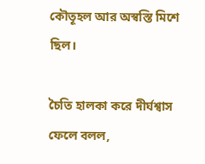কৌতূহল আর অস্বস্তি মিশে ছিল।

চৈতি হালকা করে দীর্ঘশ্বাস ফেলে বলল,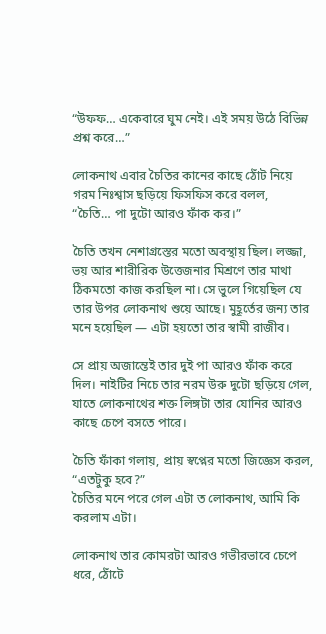“উফফ… একেবারে ঘুম নেই। এই সময় উঠে বিভিন্ন প্রশ্ন করে…”

লোকনাথ এবার চৈতির কানের কাছে ঠোঁট নিয়ে গরম নিঃশ্বাস ছড়িয়ে ফিসফিস করে বলল,
“চৈতি… পা দুটো আরও ফাঁক কর।”

চৈতি তখন নেশাগ্রস্তের মতো অবস্থায় ছিল। লজ্জা, ভয় আর শারীরিক উত্তেজনার মিশ্রণে তার মাথা ঠিকমতো কাজ করছিল না। সে ভুলে গিয়েছিল যে তার উপর লোকনাথ শুয়ে আছে। মুহূর্তের জন্য তার মনে হয়েছিল — এটা হয়তো তার স্বামী রাজীব।

সে প্রায় অজান্তেই তার দুই পা আরও ফাঁক করে দিল। নাইটির নিচে তার নরম উরু দুটো ছড়িয়ে গেল, যাতে লোকনাথের শক্ত লিঙ্গটা তার যোনির আরও কাছে চেপে বসতে পারে।

চৈতি ফাঁকা গলায়, প্রায় স্বপ্নের মতো জিজ্ঞেস করল,
“এতটুকু হবে?”
চৈতির মনে পরে গেল এটা ত লোকনাথ, আমি কি করলাম এটা।

লোকনাথ তার কোমরটা আরও গভীরভাবে চেপে ধরে, ঠোঁটে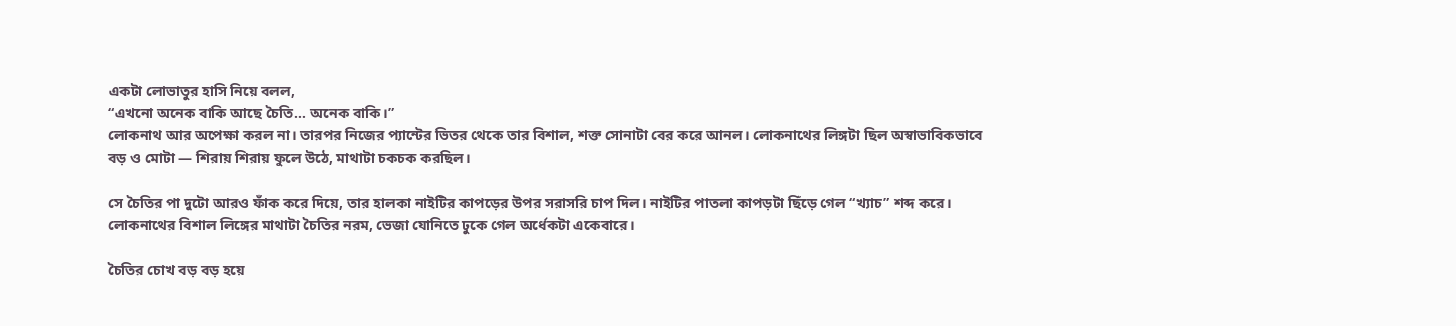একটা লোভাতুর হাসি নিয়ে বলল,
“এখনো অনেক বাকি আছে চৈতি… অনেক বাকি।”
লোকনাথ আর অপেক্ষা করল না। তারপর নিজের প্যান্টের ভিতর থেকে তার বিশাল, শক্ত সোনাটা বের করে আনল। লোকনাথের লিঙ্গটা ছিল অস্বাভাবিকভাবে বড় ও মোটা — শিরায় শিরায় ফুলে উঠে, মাথাটা চকচক করছিল।

সে চৈতির পা দুটো আরও ফাঁক করে দিয়ে, তার হালকা নাইটির কাপড়ের উপর সরাসরি চাপ দিল। নাইটির পাতলা কাপড়টা ছিঁড়ে গেল “খ্যাচ” শব্দ করে। লোকনাথের বিশাল লিঙ্গের মাথাটা চৈতির নরম, ভেজা যোনিতে ঢুকে গেল অর্ধেকটা একেবারে।

চৈতির চোখ বড় বড় হয়ে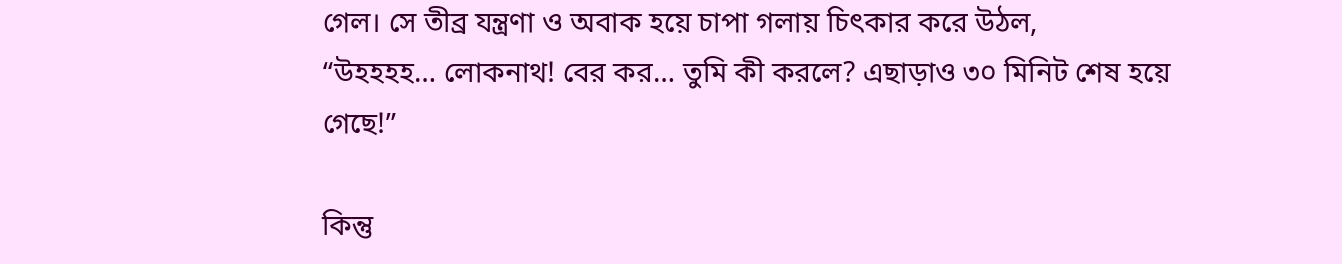গেল। সে তীব্র যন্ত্রণা ও অবাক হয়ে চাপা গলায় চিৎকার করে উঠল,
“উহহহহ… লোকনাথ! বের কর… তুমি কী করলে? এছাড়াও ৩০ মিনিট শেষ হয়ে গেছে!”

কিন্তু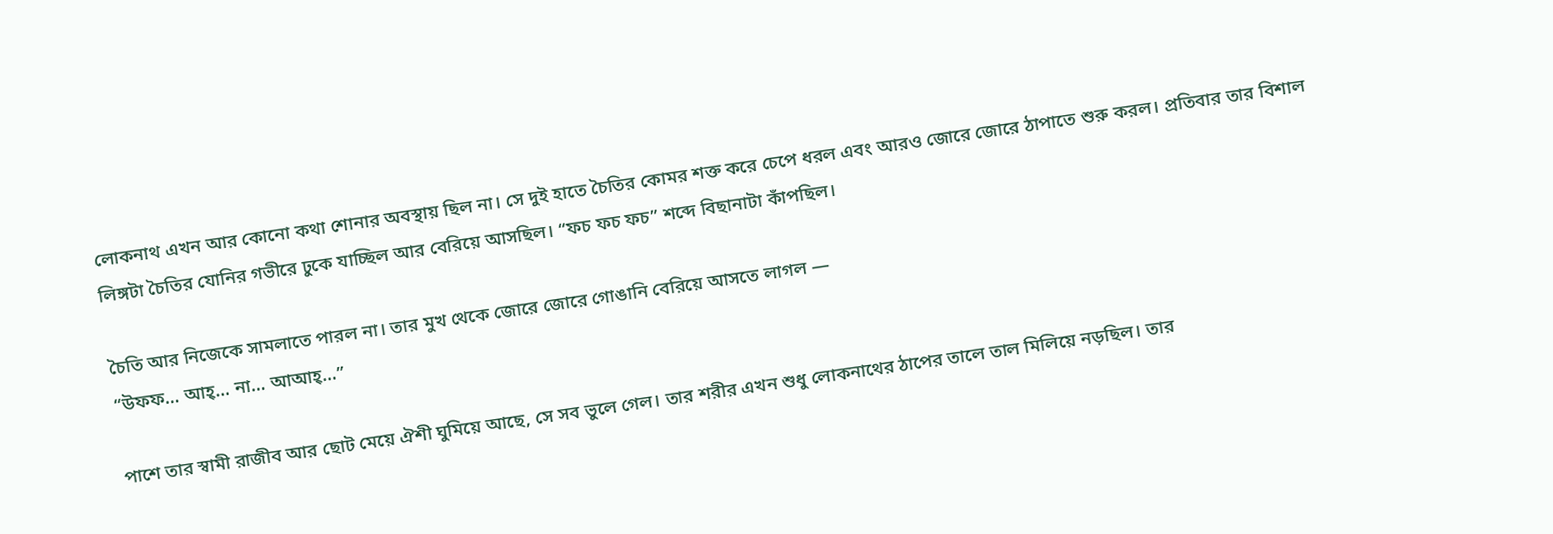লোকনাথ এখন আর কোনো কথা শোনার অবস্থায় ছিল না। সে দুই হাতে চৈতির কোমর শক্ত করে চেপে ধরল এবং আরও জোরে জোরে ঠাপাতে শুরু করল। প্রতিবার তার বিশাল লিঙ্গটা চৈতির যোনির গভীরে ঢুকে যাচ্ছিল আর বেরিয়ে আসছিল। “ফচ ফচ ফচ” শব্দে বিছানাটা কাঁপছিল।

চৈতি আর নিজেকে সামলাতে পারল না। তার মুখ থেকে জোরে জোরে গোঙানি বেরিয়ে আসতে লাগল —
“উফফ… আহ্‌… না… আআহ্‌…”

পাশে তার স্বামী রাজীব আর ছোট মেয়ে ঐশী ঘুমিয়ে আছে, সে সব ভুলে গেল। তার শরীর এখন শুধু লোকনাথের ঠাপের তালে তাল মিলিয়ে নড়ছিল। তার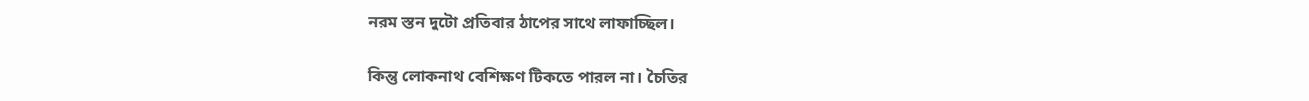নরম স্তন দুটো প্রতিবার ঠাপের সাথে লাফাচ্ছিল।

কিন্তু লোকনাথ বেশিক্ষণ টিকতে পারল না। চৈতির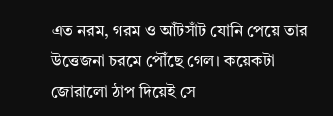এত নরম, গরম ও আঁটসাঁট যোনি পেয়ে তার উত্তেজনা চরমে পৌঁছে গেল। কয়েকটা জোরালো ঠাপ দিয়েই সে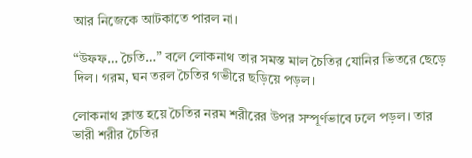আর নিজেকে আটকাতে পারল না।

“উফফ… চৈতি…” বলে লোকনাথ তার সমস্ত মাল চৈতির যোনির ভিতরে ছেড়ে দিল। গরম, ঘন তরল চৈতির গভীরে ছড়িয়ে পড়ল।

লোকনাথ ক্লান্ত হয়ে চৈতির নরম শরীরের উপর সম্পূর্ণভাবে ঢলে পড়ল। তার ভারী শরীর চৈতির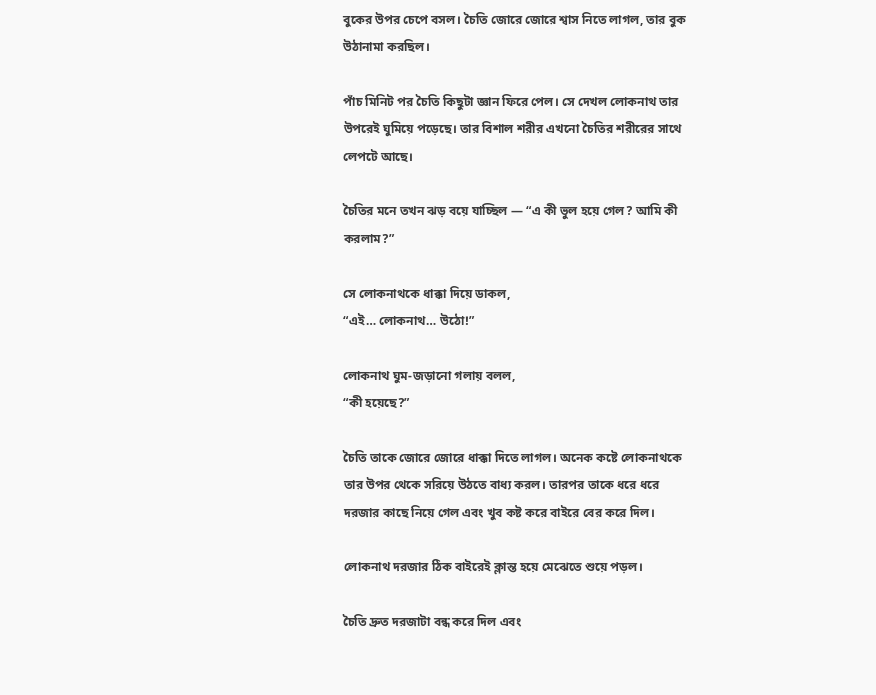বুকের উপর চেপে বসল। চৈতি জোরে জোরে শ্বাস নিতে লাগল, তার বুক উঠানামা করছিল।

পাঁচ মিনিট পর চৈতি কিছুটা জ্ঞান ফিরে পেল। সে দেখল লোকনাথ তার উপরেই ঘুমিয়ে পড়েছে। তার বিশাল শরীর এখনো চৈতির শরীরের সাথে লেপটে আছে।

চৈতির মনে তখন ঝড় বয়ে যাচ্ছিল — “এ কী ভুল হয়ে গেল? আমি কী করলাম?”

সে লোকনাথকে ধাক্কা দিয়ে ডাকল,
“এই… লোকনাথ… উঠো!”

লোকনাথ ঘুম-জড়ানো গলায় বলল,
“কী হয়েছে?”

চৈতি তাকে জোরে জোরে ধাক্কা দিতে লাগল। অনেক কষ্টে লোকনাথকে তার উপর থেকে সরিয়ে উঠতে বাধ্য করল। তারপর তাকে ধরে ধরে দরজার কাছে নিয়ে গেল এবং খুব কষ্ট করে বাইরে বের করে দিল।

লোকনাথ দরজার ঠিক বাইরেই ক্লান্ত হয়ে মেঝেতে শুয়ে পড়ল।

চৈতি দ্রুত দরজাটা বন্ধ করে দিল এবং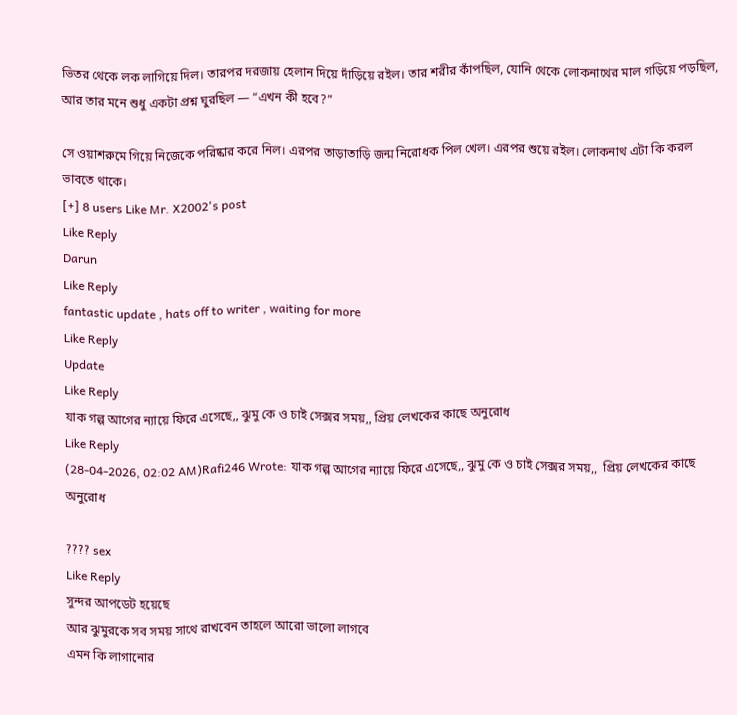ভিতর থেকে লক লাগিয়ে দিল। তারপর দরজায় হেলান দিয়ে দাঁড়িয়ে রইল। তার শরীর কাঁপছিল, যোনি থেকে লোকনাথের মাল গড়িয়ে পড়ছিল, আর তার মনে শুধু একটা প্রশ্ন ঘুরছিল — “এখন কী হবে?”

সে ওয়াশরুমে গিয়ে নিজেকে পরিষ্কার করে নিল। এরপর তাড়াতাড়ি জন্ম নিরোধক পিল খেল। এরপর শুয়ে রইল। লোকনাথ এটা কি করল ভাবতে থাকে।
[+] 8 users Like Mr. X2002's post
Like Reply
Darun
Like Reply
fantastic update , hats off to writer , waiting for more
Like Reply
Update
Like Reply
যাক গল্প আগের ন্যায়ে ফিরে এসেছে,, ঝুমু কে ও চাই সেক্সর সময়,, প্রিয় লেখকের কাছে অনুরোধ
Like Reply
(28-04-2026, 02:02 AM)Rafi246 Wrote: যাক গল্প আগের ন্যায়ে ফিরে এসেছে,, ঝুমু কে ও চাই সেক্সর সময়,,  প্রিয় লেখকের কাছে অনুরোধ

???? sex
Like Reply
সুন্দর আপডেট হয়েছে
আর ঝুমুরকে সব সময় সাথে রাখবেন তাহলে আরো ভালো লাগবে
এমন কি লাগানোর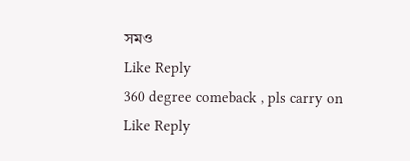সমও
Like Reply
360 degree comeback , pls carry on
Like Reply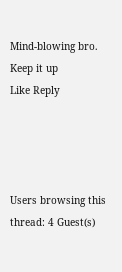Mind-blowing bro. Keep it up
Like Reply




Users browsing this thread: 4 Guest(s)